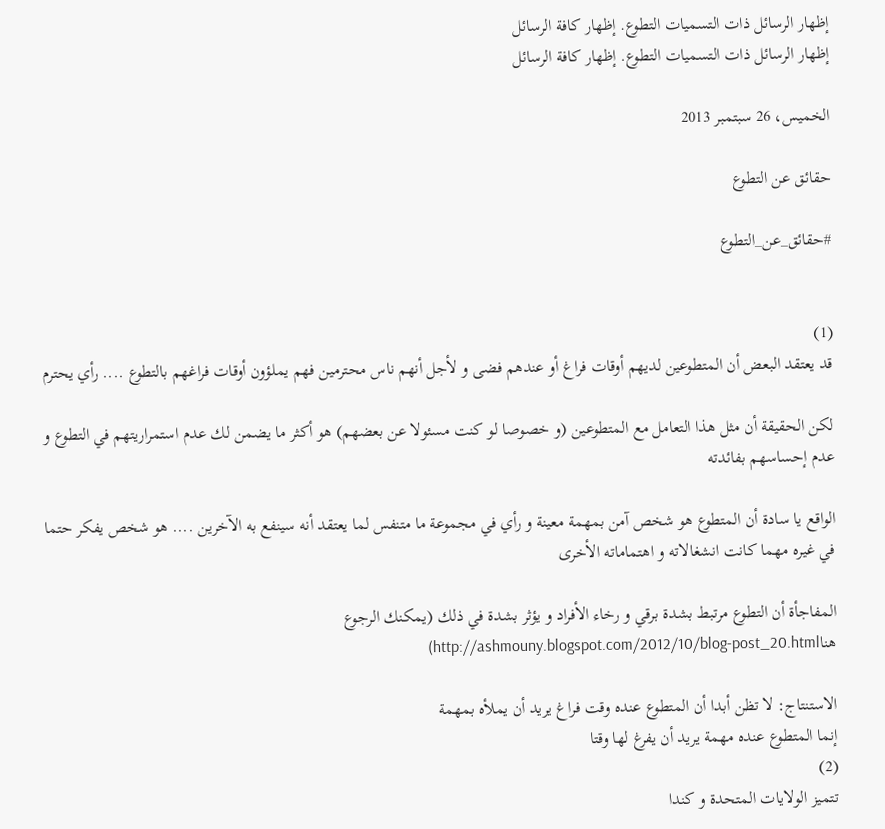إظهار الرسائل ذات التسميات التطوع. إظهار كافة الرسائل
إظهار الرسائل ذات التسميات التطوع. إظهار كافة الرسائل

الخميس، 26 سبتمبر 2013

حقائق عن التطوع

#حقائق_عن_التطوع


(1)
قد يعتقد البعض أن المتطوعين لديهم أوقات فراغ أو عندهم فضى و لأجل أنهم ناس محترمين فهم يملؤون أوقات فراغهم بالتطوع .... رأي يحترم

لكن الحقيقة أن مثل هذا التعامل مع المتطوعين (و خصوصا لو كنت مسئولا عن بعضهم) هو أكثر ما يضمن لك عدم استمراريتهم في التطوع و عدم إحساسهم بفائدته

الواقع يا سادة أن المتطوع هو شخص آمن بمهمة معينة و رأي في مجموعة ما متنفس لما يعتقد أنه سينفع به الآخرين .... هو شخص يفكر حتما في غيره مهما كانت انشغالاته و اهتماماته الأخرى

المفاجأة أن التطوع مرتبط بشدة برقي و رخاء الأفراد و يؤثر بشدة في ذلك (يمكنك الرجوع هناhttp://ashmouny.blogspot.com/2012/10/blog-post_20.html)

الاستنتاج: لا تظن أبدا أن المتطوع عنده وقت فراغ يريد أن يملأه بمهمة
إنما المتطوع عنده مهمة يريد أن يفرغ لها وقتا
(2)
تتميز الولايات المتحدة و كندا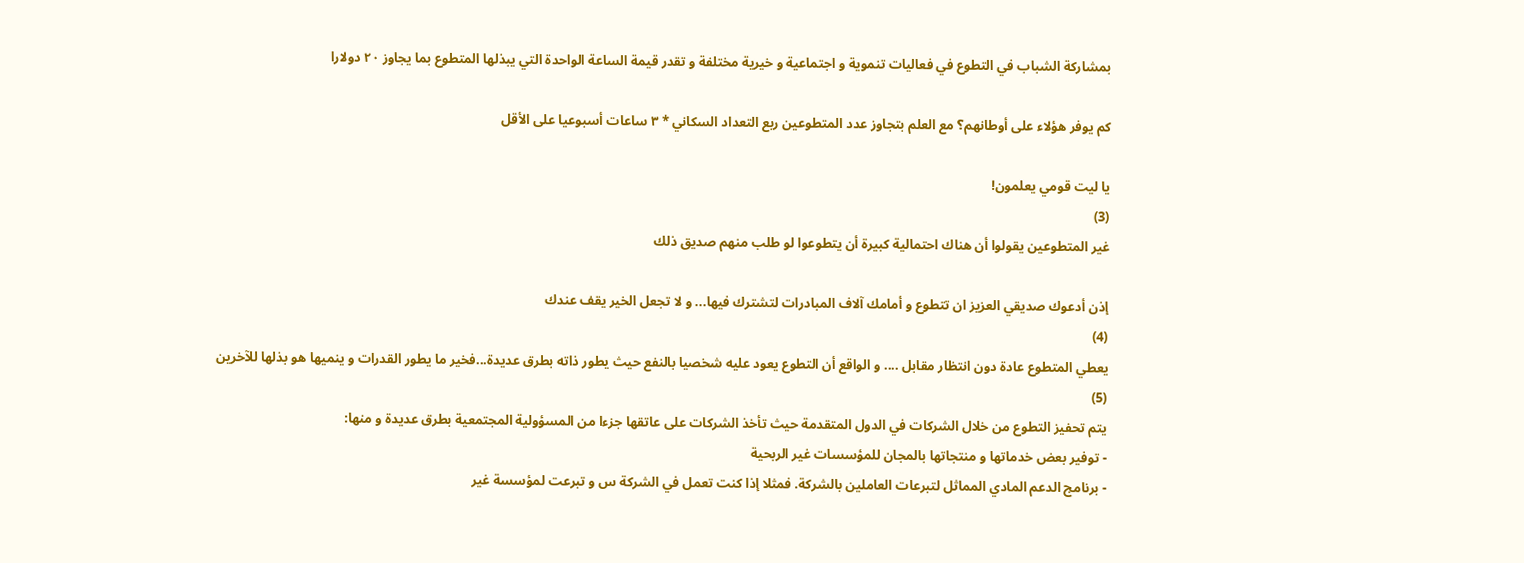بمشاركة الشباب في التطوع في فعاليات تنموية و اجتماعية و خيرية مختلفة و تقدر قيمة الساعة الواحدة التي يبذلها المتطوع بما يجاوز ٢٠ دولارا

كم يوفر هؤلاء على أوطانهم؟ مع العلم بتجاوز عدد المتطوعين ربع التعداد السكاني * ٣ ساعات أسبوعيا على الأقل

يا ليت قومي يعلمون!
(3)
غير المتطوعين يقولوا أن هناك احتمالية كبيرة أن يتطوعوا لو طلب منهم صديق ذلك

إذن أدعوك صديقي العزيز ان تتطوع و أمامك آلاف المبادرات لتشترك فيها... و لا تجعل الخير يقف عندك
(4)
يعطي المتطوع عادة دون انتظار مقابل .... و الواقع أن التطوع يعود عليه شخصيا بالنفع حيث يطور ذاته بطرق عديدة...فخير ما يطور القدرات و ينميها هو بذلها للآخرين
(5)
يتم تحفيز التطوع من خلال الشركات في الدول المتقدمة حيث تأخذ الشركات على عاتقها جزءا من المسؤولية المجتمعية بطرق عديدة و منها:
- توفير بعض خدماتها و منتجاتها بالمجان للمؤسسات غير الربحية
- برنامج الدعم المادي المماثل لتبرعات العاملين بالشركة. فمثلا إذا كنت تعمل في الشركة س و تبرعت لمؤسسة غير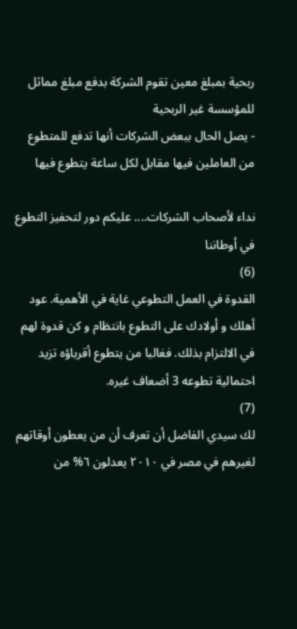ربحية بمبلغ معين تقوم الشركة بدفع مبلغ مماثل للمؤسسة غير الربحية
- يصل الحال ببعض الشركات أنها تدفع للمتطوع من العاملين فيها مقابل لكل ساعة يتطوع فيها

نداء لأصحاب الشركات.... عليكم دور لتحفيز التطوع في أوطاننا
(6)
القدوة في العمل التطوعي غاية في الأهمية. عود أهلك و أولادك على التطوع بانتظام و كن قدوة لهم في الالتزام بذلك. فغالبا من يتطوع أقرباؤه تزيد احتمالية تطوعه 3 أضعاف غيره.
(7)
لك سيدي الفاضل أن تعرف أن من يعطون أوقاتهم لغيرهم في مصر في ٢٠١٠ يعدلون ٦% من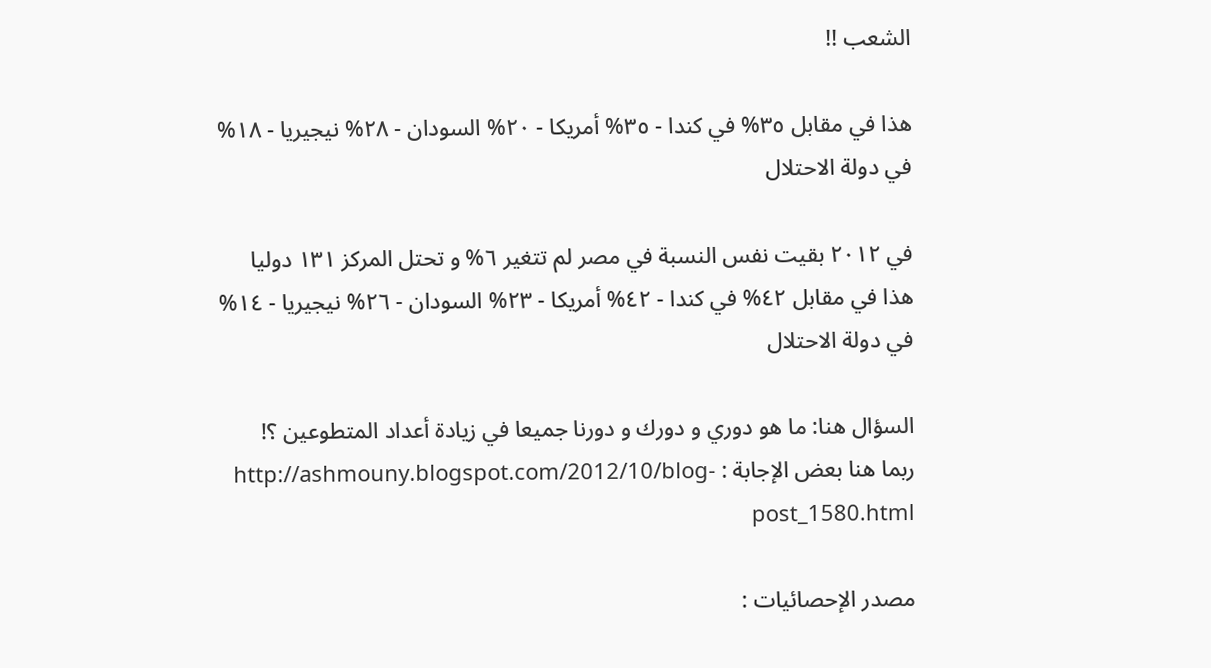الشعب !!

هذا في مقابل ٣٥% في كندا - ٣٥% أمريكا - ٢٠% السودان - ٢٨% نيجيريا - ١٨% في دولة الاحتلال

في ٢٠١٢ بقيت نفس النسبة في مصر لم تتغير ٦% و تحتل المركز ١٣١ دوليا
هذا في مقابل ٤٢% في كندا - ٤٢% أمريكا - ٢٣% السودان - ٢٦% نيجيريا - ١٤% في دولة الاحتلال

السؤال هنا: ما هو دوري و دورك و دورنا جميعا في زيادة أعداد المتطوعين ؟!
ربما هنا بعض الإجابة : http://ashmouny.blogspot.com/2012/10/blog-post_1580.html

مصدر الإحصائيات :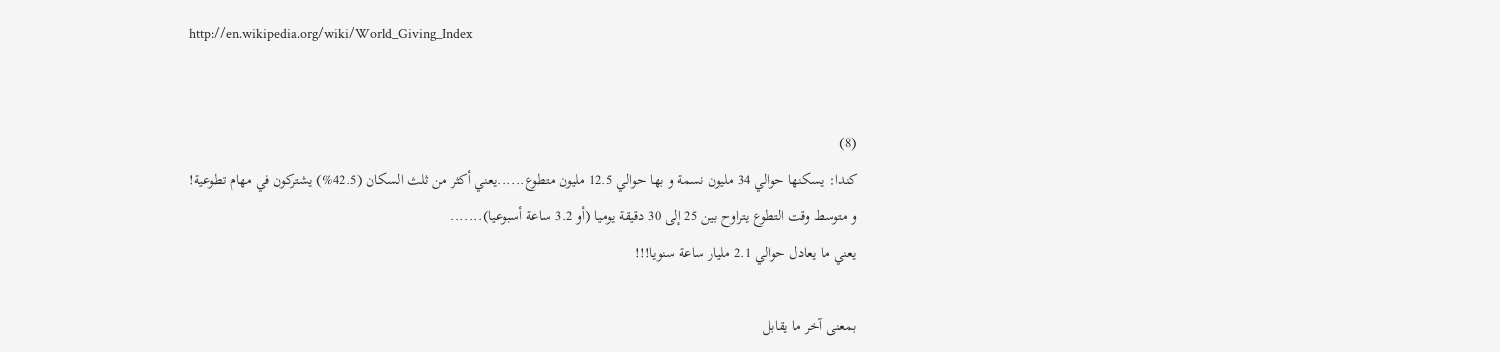http://en.wikipedia.org/wiki/World_Giving_Index


(8)
كندا: يسكنها حوالي 34 مليون نسمة و بها حوالي 12.5 مليون متطوع......يعني أكثر من ثلث السكان (42.5%) يشتركون في مهام تطوعية!
و متوسط وقت التطوع يتراوح بين 25 إلى 30 دقيقة يوميا (أو 3.2 ساعة أسبوعيا).......
يعني ما يعادل حوالي 2.1 مليار ساعة سنويا!!!

بمعنى آخر ما يقابل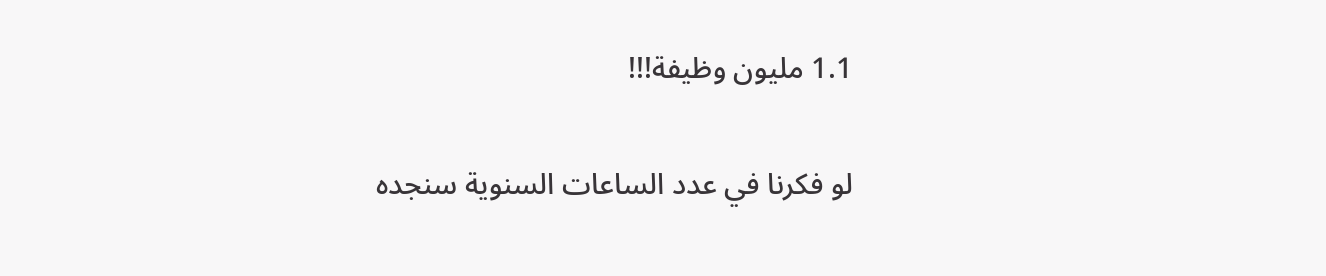1.1 مليون وظيفة!!!

لو فكرنا في عدد الساعات السنوية سنجده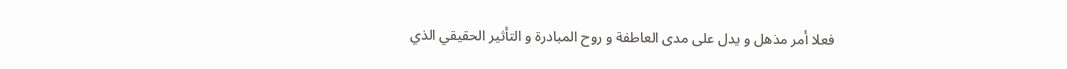فعلا أمر مذهل و يدل على مدى العاطفة و روح المبادرة و التأثير الحقيقي الذي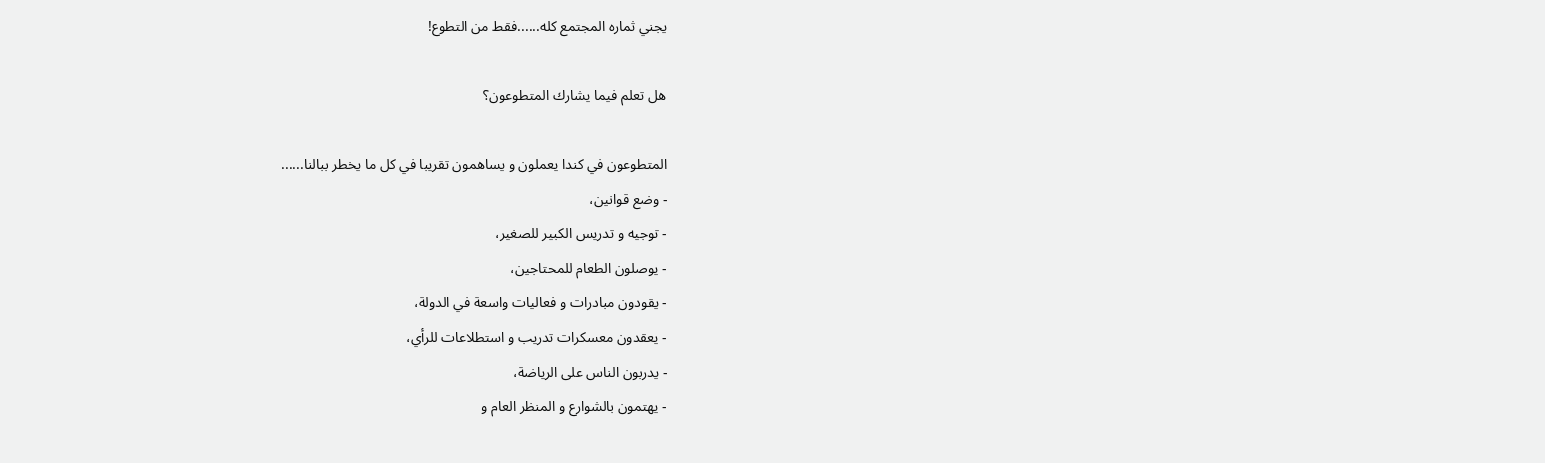يجني ثماره المجتمع كله......فقط من التطوع!

هل تعلم فيما يشارك المتطوعون؟

المتطوعون في كندا يعملون و يساهمون تقريبا في كل ما يخطر ببالنا......
- وضع قوانين،
- توجيه و تدريس الكبير للصغير،
- يوصلون الطعام للمحتاجين،
- يقودون مبادرات و فعاليات واسعة في الدولة،
- يعقدون معسكرات تدريب و استطلاعات للرأي،
- يدربون الناس على الرياضة،
- يهتمون بالشوارع و المنظر العام و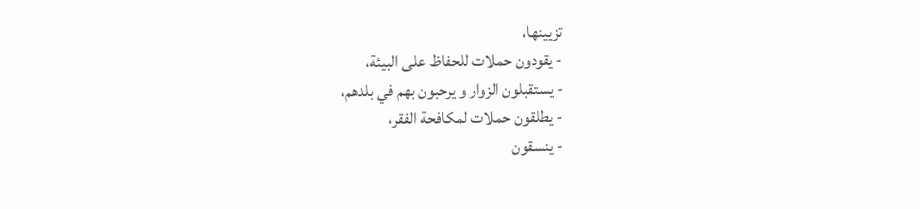تزيينها،
- يقودون حملات للحفاظ على البيئة،
- يستقبلون الزوار و يرحبون بهم في بلدهم،
- يطلقون حملات لمكافحة الفقر،
- ينسقون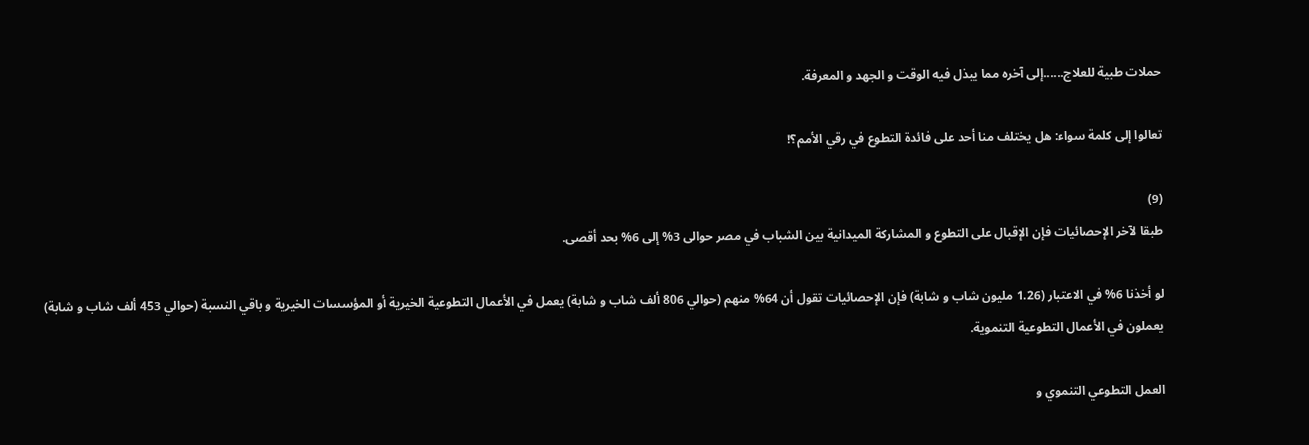حملات طبية للعلاج......إلى آخره مما يبذل فيه الوقت و الجهد و المعرفة.

تعالوا إلى كلمة سواء: هل يختلف منا أحد على فائدة التطوع في رقي الأمم؟!

(9)
طبقا لآخر الإحصائيات فإن الإقبال على التطوع و المشاركة الميدانية بين الشباب في مصر حوالى 3% إلى 6% بحد أقصى.

لو أخذنا 6% في الاعتبار (1.26 مليون شاب و شابة) فإن الإحصائيات تقول أن 64% منهم (حوالي 806 ألف شاب و شابة) يعمل في الأعمال التطوعية الخيرية أو المؤسسات الخيرية و باقي النسبة (حوالي 453 ألف شاب و شابة) يعملون في الأعمال التطوعية التنموية.

العمل التطوعي التنموي و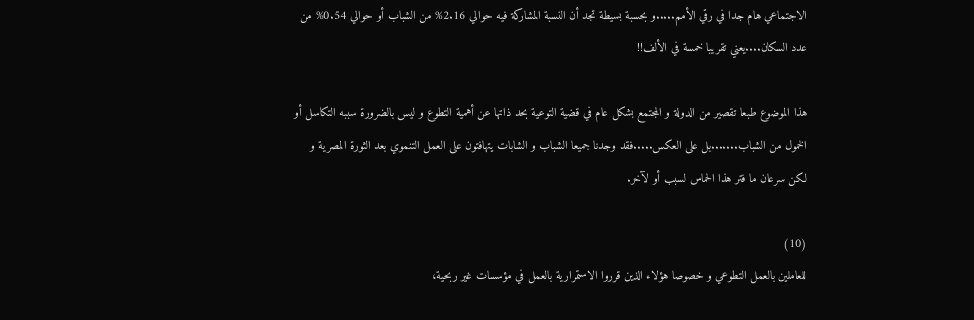الاجتماعي هام جدا في رقي الأمم.....و بحسبة بسيطة تجد أن النسبة المشاركة فيه حوالي 2.16% من الشباب أو حوالي 0.54% من عدد السكان....يعني تقريبا خمسة في الألف!!

هذا الموضوع طبعا تقصير من الدولة و المجتمع بشكل عام في قضية التوعية بحد ذاتها عن أهمية التطوع و ليس بالضرورة سببه التكاسل أو الخمول من الشباب.......بل على العكس.....فقد وجدنا جميعا الشباب و الشابات يتهافتون على العمل التنموي بعد الثورة المصرية و لكن سرعان ما فتر هذا الحماس لسبب أو لآخر.

(10)
للعاملين بالعمل التطوعي و خصوصا هؤلاء الذين قرروا الاستمرارية بالعمل في مؤسسات غير ربحية،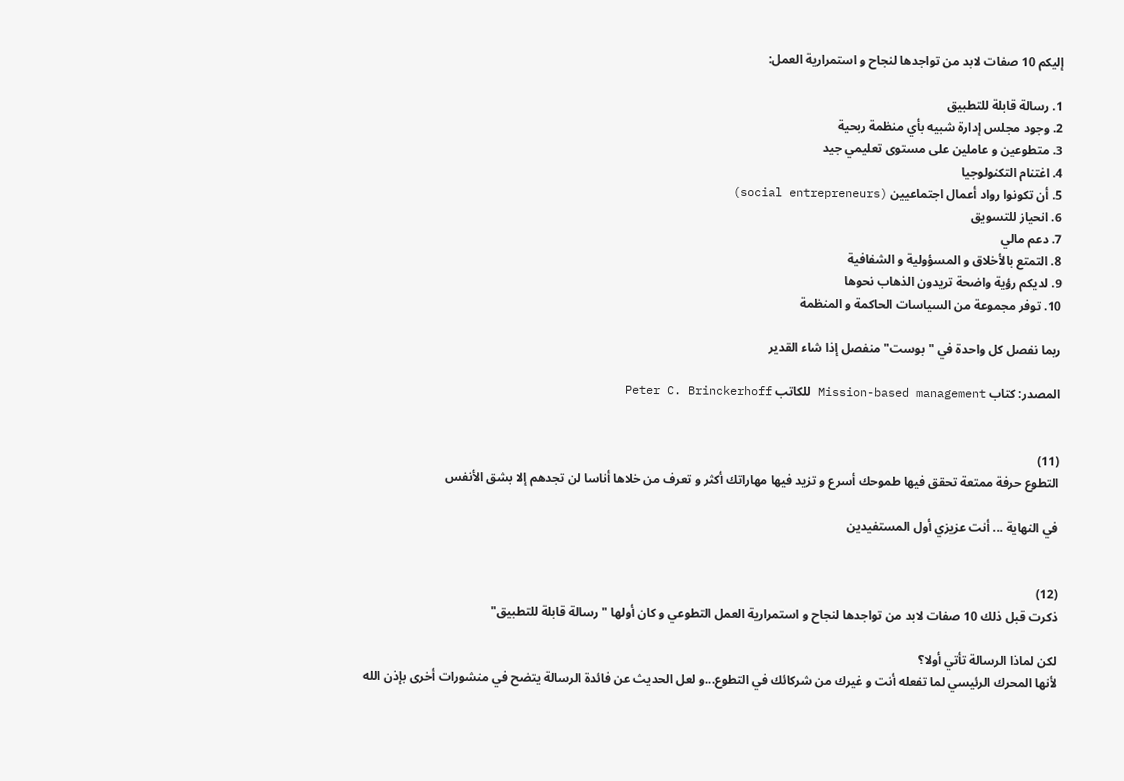إليكم 10 صفات لابد من تواجدها لنجاح و استمرارية العمل:

1. رسالة قابلة للتطبيق
2. وجود مجلس إدارة شبيه بأي منظمة ربحية
3. متطوعين و عاملين على مستوى تعليمي جيد
4. اغتنام التكنولوجيا
5. أن تكونوا رواد أعمال اجتماعيين (social entrepreneurs)
6. انحياز للتسويق
7. دعم مالي
8. التمتع بالأخلاق و المسؤولية و الشفافية
9. لديكم رؤية واضحة تريدون الذهاب نحوها
10. توفر مجموعة من السياسات الحاكمة و المنظمة

ربما نفصل كل واحدة في "بوست" منفصل إذا شاء القدير

المصدر: كتاب Mission-based management للكاتب Peter C. Brinckerhoff


(11)
التطوع حرفة ممتعة تحقق فيها طموحك أسرع و تزيد فيها مهاراتك أكثر و تعرف من خلاها أناسا لن تجدهم إلا بشق الأنفس

في النهاية ... أنت عزيزي أول المستفيدين


(12)
ذكرت قبل ذلك 10 صفات لابد من تواجدها لنجاح و استمرارية العمل التطوعي و كان أولها "رسالة قابلة للتطبيق"

لكن لماذا الرسالة تأتي أولا؟
لأنها المحرك الرئيسي لما تفعله أنت و غيرك من شركائك في التطوع...و لعل الحديث عن فائدة الرسالة يتضح في منشورات أخرى بإذن الله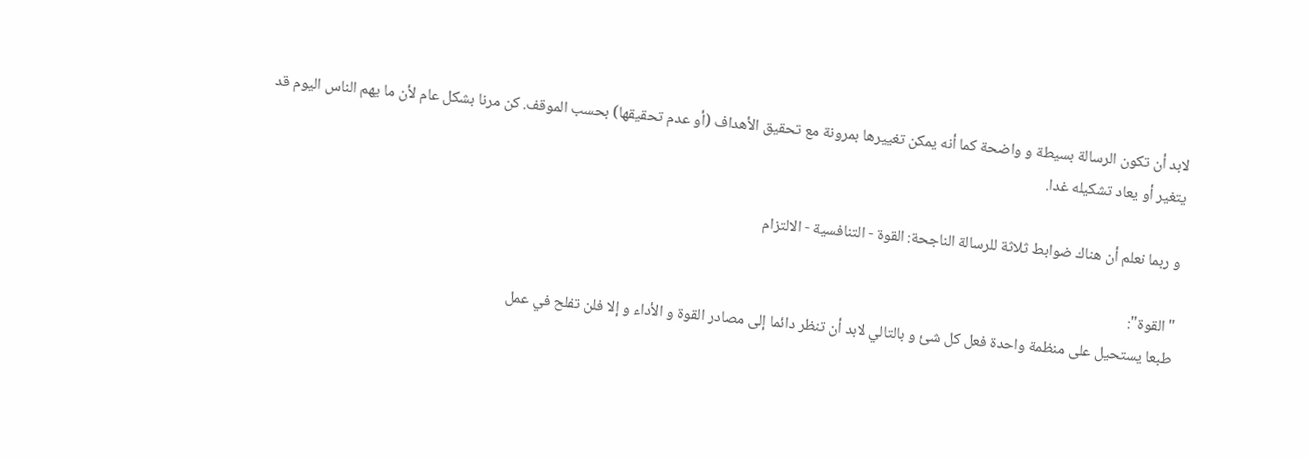لابد أن تكون الرسالة بسيطة و واضحة كما أنه يمكن تغييرها بمرونة مع تحقيق الأهداف (أو عدم تحقيقها) بحسب الموقف. كن مرنا بشكل عام لأن ما يهم الناس اليوم قد يتغير أو يعاد تشكيله غدا.

و ربما نعلم أن هناك ضوابط ثلاثة للرسالة الناجحة: القوة - التنافسية - الالتزام

"القوة":
طبعا يستحيل على منظمة واحدة فعل كل شئ و بالتالي لابد أن تنظر دائما إلى مصادر القوة و الأداء و إلا فلن تفلح في عمل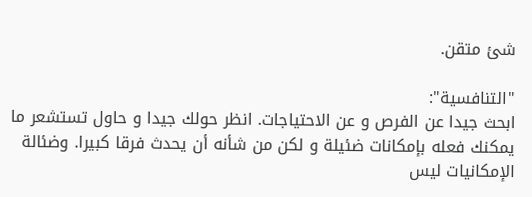شئ متقن.

"التنافسية":
ابحث جيدا عن الفرص و عن الاحتياجات. انظر حولك جيدا و حاول تستشعر ما يمكنك فعله بإمكانات ضئيلة و لكن من شأنه أن يحدث فرقا كبيرا. وضئالة الإمكانيات ليس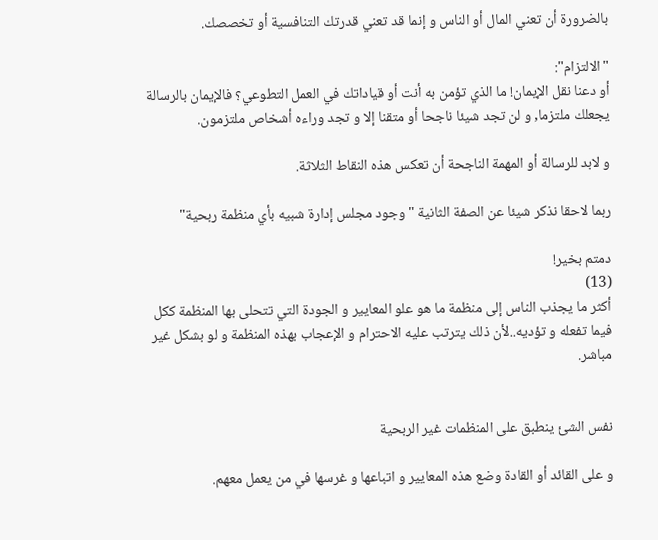بالضرورة أن تعني المال أو الناس و إنما قد تعني قدرتك التنافسية أو تخصصك.

"الالتزام":
أو دعنا نقل الإيمان! ما الذي تؤمن به أنت أو قياداتك في العمل التطوعي؟ فالإيمان بالرسالة يجعلك ملتزما, و لن تجد شيئا ناجحا أو متقنا إلا و تجد وراءه أشخاص ملتزمون.

و لابد للرسالة أو المهمة الناجحة أن تعكس هذه النقاط الثلاثة.

ربما لاحقا نذكر شيئا عن الصفة الثانية "وجود مجلس إدارة شبيه بأي منظمة ربحية"

دمتم بخير!
(13)
أكثر ما يجذب الناس إلى منظمة ما هو علو المعايير و الجودة التي تتحلى بها المنظمة ككل فيما تفعله و تؤديه..لأن ذلك يترتب عليه الاحترام و الإعجاب بهذه المنظمة و لو بشكل غير مباشر.


نفس الشئ ينطبق على المنظمات غير الربحية

و على القائد أو القادة وضع هذه المعايير و اتباعها و غرسها في من يعمل معهم.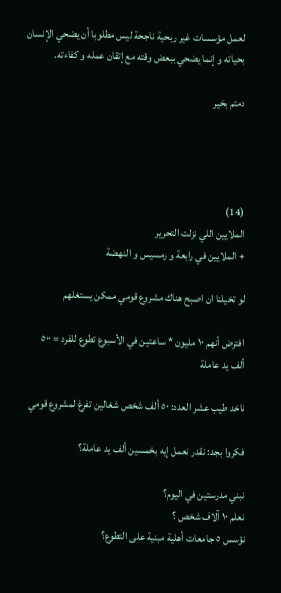لعمل مؤسسات غير ربحية ناجحة ليس مطلوبا أن يضحي الإنسان بحياته و إنما يضحي ببعض وقته مع إتقان عمله و كفاءته.

دمتم بخير




(14)
الملايين اللي نزلت التحرير
+ الملايين في رابعة و رمسيس و النهضة

لو تخيلنا ان اصبح هناك مشروع قومي ممكن يستغلهم

افترض أنهم ١٠ مليون * ساعتين في الأسبوع تطوع للفرد = ٥٠٠ ألف يد عاملة

ناخد طيب عشر العدد: ٥٠ ألف شخص شغالين تفرغ لمشروع قومي

فكروا بجد: نقدر نعمل إيه بخمسين ألف يد عاملة؟

نبني مدرستين في اليوم؟
نعلم ١٠ آلاف شخص ؟
نؤسس ٥ جامعات أهلية مبنية على التطوع؟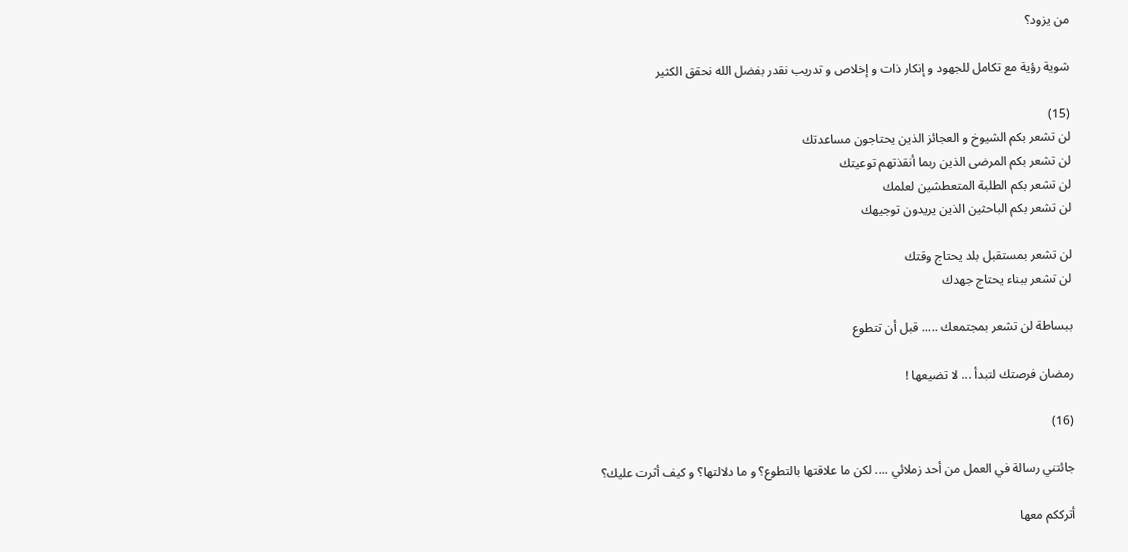من يزود؟

شوية رؤية مع تكامل للجهود و إنكار ذات و إخلاص و تدريب نقدر بفضل الله نحقق الكثير

(15)
لن تشعر بكم الشيوخ و العجائز الذين يحتاجون مساعدتك
لن تشعر بكم المرضى الذين ربما أنقذتهم توعيتك
لن تشعر بكم الطلبة المتعطشين لعلمك
لن تشعر بكم الباحثين الذين يريدون توجيهك

لن تشعر بمستقبل بلد يحتاج وقتك
لن تشعر ببناء يحتاج جهدك

ببساطة لن تشعر بمجتمعك ..... قبل أن تتطوع

رمضان فرصتك لتبدأ ... لا تضيعها !

(16)

جائتني رسالة في العمل من أحد زملائي .... لكن ما علاقتها بالتطوع؟ و ما دلالتها؟ و كيف أثرت عليك؟

أترككم معها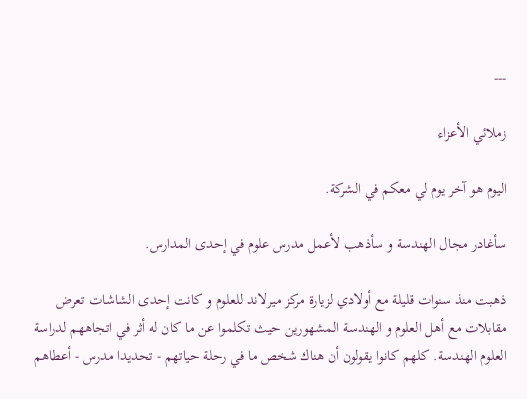---

زملائي الأعزاء

اليوم هو آخر يوم لي معكم في الشركة.

سأغادر مجال الهندسة و سأذهب لأعمل مدرس علوم في إحدى المدارس.

ذهبت منذ سنوات قليلة مع أولادي لزيارة مركز ميرلاند للعلوم و كانت إحدى الشاشات تعرض مقابلات مع أهل العلوم و الهندسة المشهورين حيث تكلموا عن ما كان له أثر في اتجاههم لدراسة العلوم الهندسة. كلهم كانوا يقولون أن هناك شخص ما في رحلة حياتهم - تحديدا مدرس - أعطاهم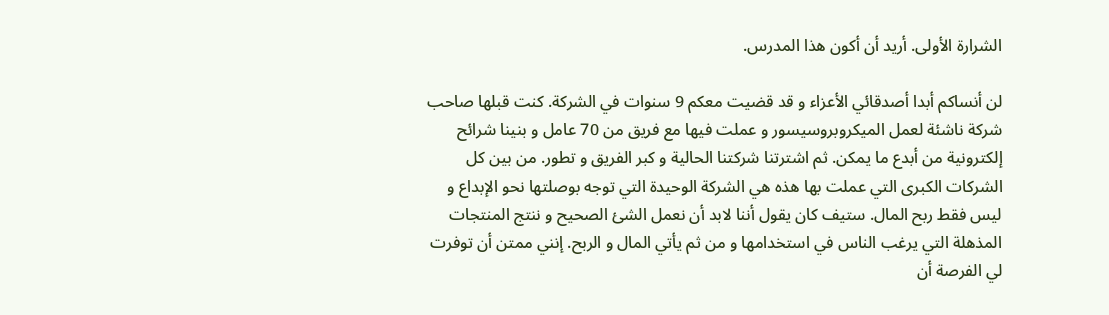الشرارة الأولى. أريد أن أكون هذا المدرس.

لن أنساكم أبدا أصدقائي الأعزاء و قد قضيت معكم 9 سنوات في الشركة. كنت قبلها صاحب شركة ناشئة لعمل الميكروبروسيسور و عملت فيها مع فريق من 70 عامل و بنينا شرائح إلكترونية من أبدع ما يمكن. ثم اشترتنا شركتنا الحالية و كبر الفريق و تطور. من بين كل الشركات الكبرى التي عملت بها هذه هي الشركة الوحيدة التي توجه بوصلتها نحو الإبداع و ليس فقط ربح المال. ستيف كان يقول أننا لابد أن نعمل الشئ الصحيح و ننتج المنتجات المذهلة التي يرغب الناس في استخدامها و من ثم يأتي المال و الربح. إنني ممتن أن توفرت لي الفرصة أن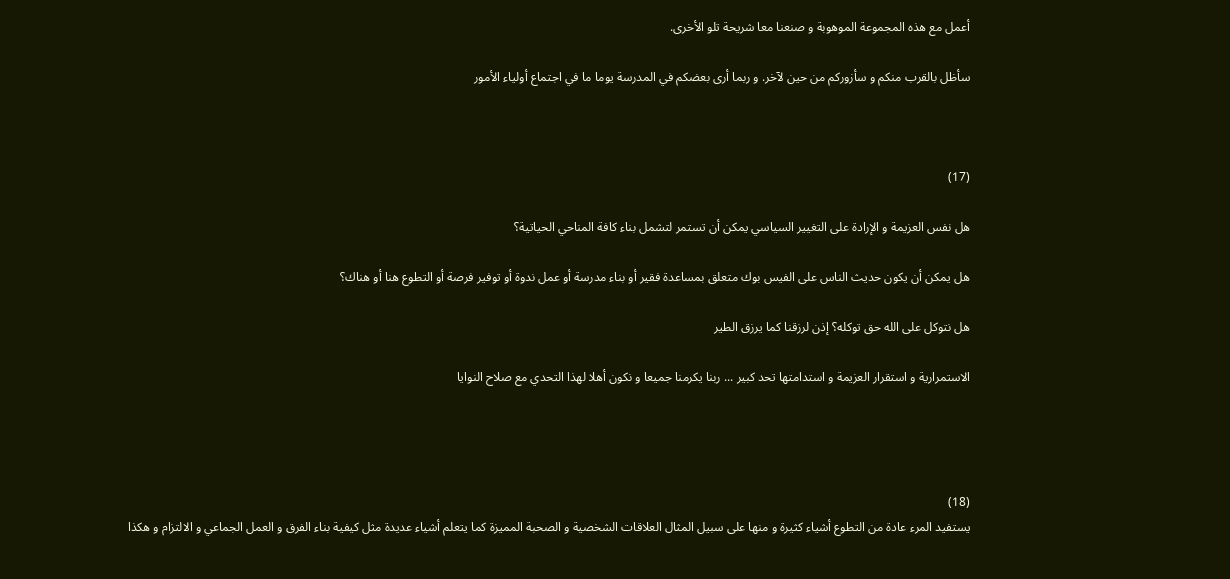أعمل مع هذه المجموعة الموهوبة و صنعنا معا شريحة تلو الأخرى.

سأظل بالقرب منكم و سأزوركم من حين لآخر. و ربما أرى بعضكم في المدرسة يوما ما في اجتماع أولياء الأمور



(17)

هل نفس العزيمة و الإرادة على التغيير السياسي يمكن أن تستمر لتشمل بناء كافة المناحي الحياتية؟

هل يمكن أن يكون حديث الناس على الفيس بوك متعلق بمساعدة فقير أو بناء مدرسة أو عمل ندوة أو توفير فرصة أو التطوع هنا أو هناك؟

هل نتوكل على الله حق توكله؟ إذن لرزقنا كما يرزق الطير

الاستمرارية و استقرار العزيمة و استدامتها تحد كبير ... ربنا يكرمنا جميعا و نكون أهلا لهذا التحدي مع صلاح النوايا




(18)
يستفيد المرء عادة من التطوع أشياء كثيرة و منها على سبيل المثال العلاقات الشخصية و الصحبة المميزة كما يتعلم أشياء عديدة مثل كيفية بناء الفرق و العمل الجماعي و الالتزام و هكذا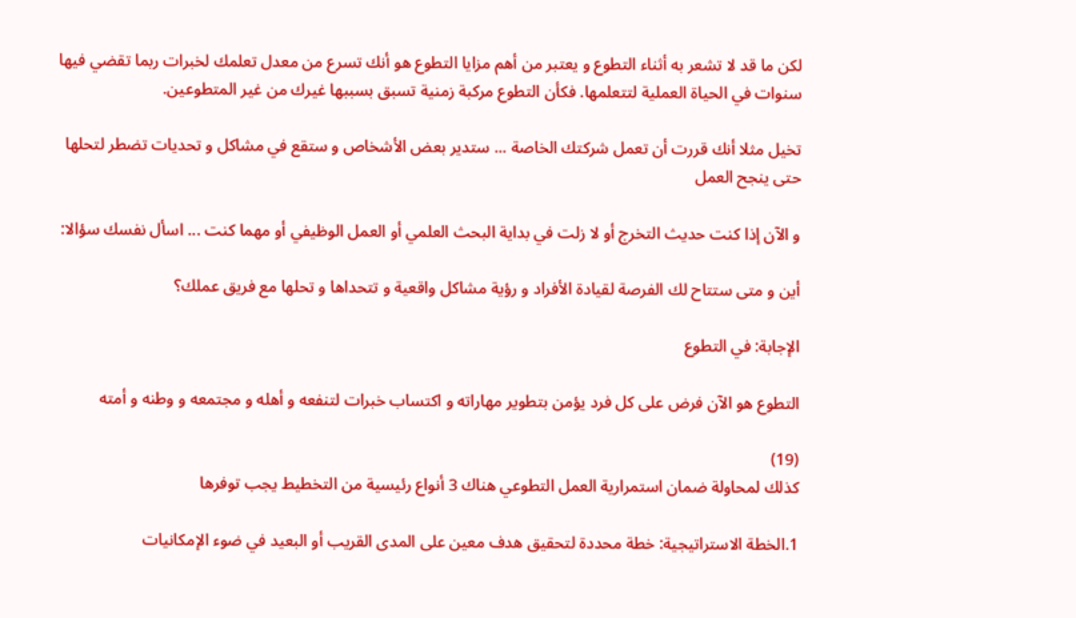لكن ما قد لا تشعر به أثناء التطوع و يعتبر من أهم مزايا التطوع هو أنك تسرع من معدل تعلمك لخبرات ربما تقضي فيها سنوات في الحياة العملية لتتعلمها. فكأن التطوع مركبة زمنية تسبق بسببها غيرك من غير المتطوعين.

تخيل مثلا أنك قررت أن تعمل شركتك الخاصة ... ستدير بعض الأشخاص و ستقع في مشاكل و تحديات تضطر لتحلها حتى ينجح العمل

و الآن إذا كنت حديث التخرج أو لا زلت في بداية البحث العلمي أو العمل الوظيفي أو مهما كنت ... اسأل نفسك سؤالا:

أين و متى ستتاح لك الفرصة لقيادة الأفراد و رؤية مشاكل واقعية و تتحداها و تحلها مع فريق عملك؟

الإجابة: في التطوع

التطوع هو الآن فرض على كل فرد يؤمن بتطوير مهاراته و اكتساب خبرات لتنفعه و أهله و مجتمعه و وطنه و أمته

(19)
كذلك لمحاولة ضمان استمرارية العمل التطوعي هناك 3 أنواع رئيسية من التخطيط يجب توفرها

1.الخطة الاستراتيجية: خطة محددة لتحقيق هدف معين على المدى القريب أو البعيد في ضوء الإمكانيات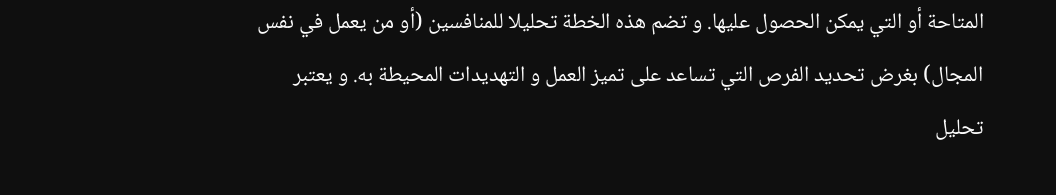المتاحة أو التي يمكن الحصول عليها. و تضم هذه الخطة تحليلا للمنافسين (أو من يعمل في نفس المجال) بغرض تحديد الفرص التي تساعد على تميز العمل و التهديدات المحيطة به. و يعتبر تحليل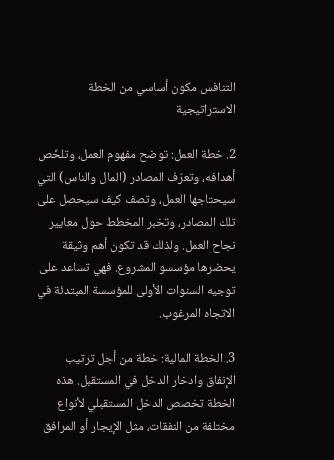التنافس مكون أساسي من الخطة الاستراتيجية

2. خطة العمل: توضح مفهوم العمل، وتلخّص أهدافه، وتعرّف المصادر (المال والناس) التي سيحتاجها العمل، وتصف كيف سيحصل على تلك المصادر، وتخبر المخطط حول معايير نجاح العمل. ولذلك قد تكون أهم وثيقة يحضرها مؤسسو المشروع. فهي تساعد على توجيه السنوات الأولى للمؤسسة المبتدئة في الاتجاه المرغوب.

3. الخطة المالية: خطة من أجل ترتيب الإنفاق وادخار الدخل في المستقبل. هذه الخطة تخصص الدخل المستقبلي لأنواع مختلفة من النفقات، مثل الإيجار أو المرافق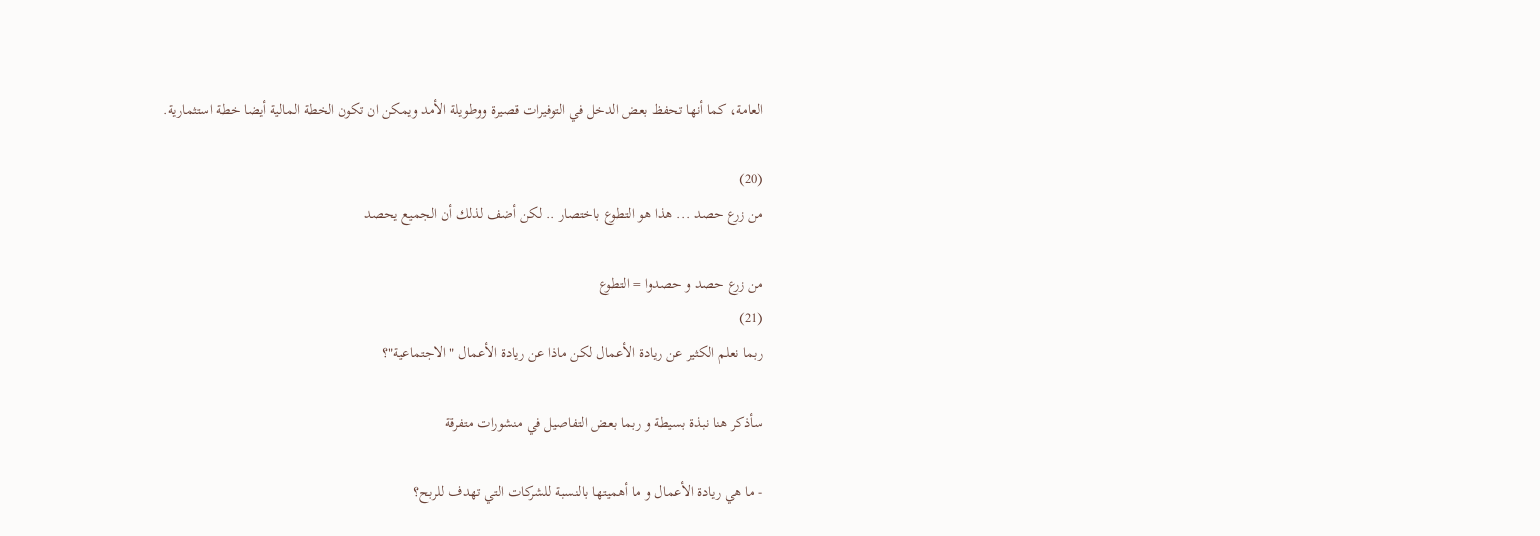العامة، كما أنها تحفظ بعض الدخل في التوفيرات قصيرة ووطويلة الأمد ويمكن ان تكون الخطة المالية أيضا خطة استثمارية.

(20)
من زرع حصد ... هذا هو التطوع باختصار .. لكن أضف لذلك أن الجميع يحصد

من زرع حصد و حصدوا = التطوع
(21)
ربما نعلم الكثير عن ريادة الأعمال لكن ماذا عن ريادة الأعمال "الاجتماعية"؟

سأذكر هنا نبذة بسيطة و ربما بعض التفاصيل في منشورات متفرقة

- ما هي ريادة الأعمال و ما أهميتها بالنسبة للشركات التي تهدف للربح؟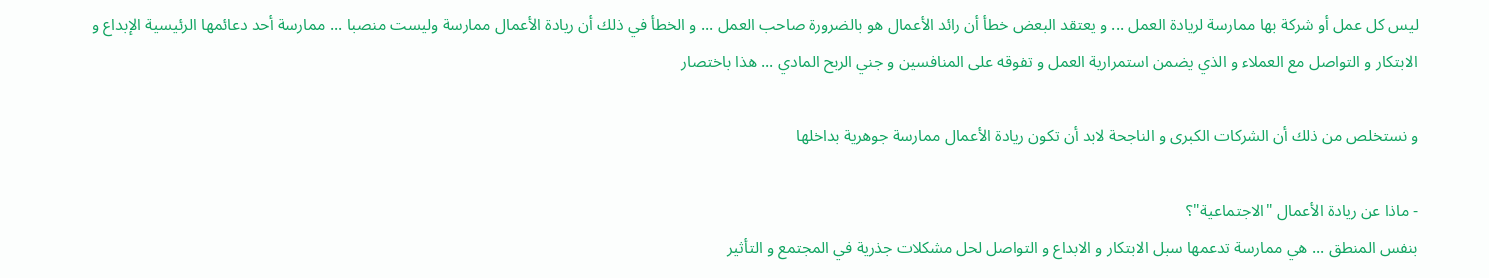ليس كل عمل أو شركة بها ممارسة لريادة العمل ... و يعتقد البعض خطأ أن رائد الأعمال هو بالضرورة صاحب العمل ... و الخطأ في ذلك أن ريادة الأعمال ممارسة وليست منصبا ... ممارسة أحد دعائمها الرئيسية الإبداع و الابتكار و التواصل مع العملاء و الذي يضمن استمرارية العمل و تفوقه على المنافسين و جني الربح المادي ... هذا باختصار

و نستخلص من ذلك أن الشركات الكبرى و الناجحة لابد أن تكون ريادة الأعمال ممارسة جوهرية بداخلها

- ماذا عن ريادة الأعمال "الاجتماعية"؟
بنفس المنطق ... هي ممارسة تدعمها سبل الابتكار و الابداع و التواصل لحل مشكلات جذرية في المجتمع و التأثير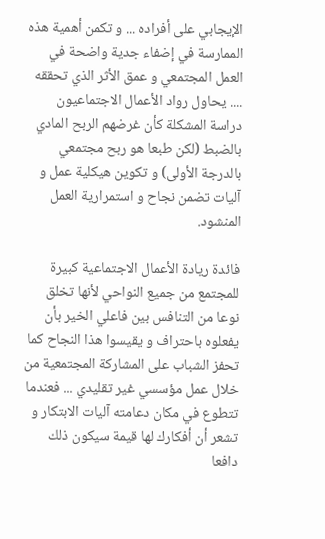الإيجابي على أفراده ... و تكمن أهمية هذه الممارسة في إضفاء جدية واضحة في العمل المجتمعي و عمق الأثر الذي تحققه .... يحاول رواد الأعمال الاجتماعيون دراسة المشكلة كأن غرضهم الربح المادي بالضبط (لكن طبعا هو ربح مجتمعي بالدرجة الأولى) و تكوين هيكلية عمل و آليات تضمن نجاح و استمرارية العمل المنشود.

فائدة ريادة الأعمال الاجتماعية كبيرة للمجتمع من جميع النواحي لأنها تخلق نوعا من التنافس بين فاعلي الخير بأن يفعلوه باحتراف و يقيسوا هذا النجاح كما تحفز الشباب على المشاركة المجتمعية من خلال عمل مؤسسي غير تقليدي ... فعندما تتطوع في مكان دعامته آليات الابتكار و تشعر أن أفكارك لها قيمة سيكون ذلك دافعا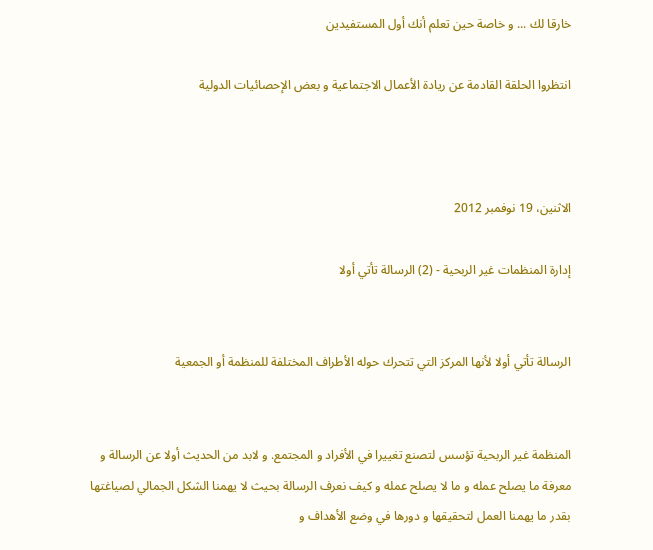خارقا لك ... و خاصة حين تعلم أنك أول المستفيدين

انتظروا الحلقة القادمة عن ريادة الأعمال الاجتماعية و بعض الإحصائيات الدولية



الاثنين، 19 نوفمبر 2012

إدارة المنظمات غير الربحية - (2) الرسالة تأتي أولا


الرسالة تأتي أولا لأنها المركز التي تتحرك حوله الأطراف المختلفة للمنظمة أو الجمعية


المنظمة غير الربحية تؤسس لتصنع تغييرا في الأفراد و المجتمع. و لابد من الحديث أولا عن الرسالة و معرفة ما يصلح عمله و ما لا يصلح عمله و كيف نعرف الرسالة بحيث لا يهمنا الشكل الجمالي لصياغتها بقدر ما يهمنا العمل لتحقيقها و دورها في وضع الأهداف و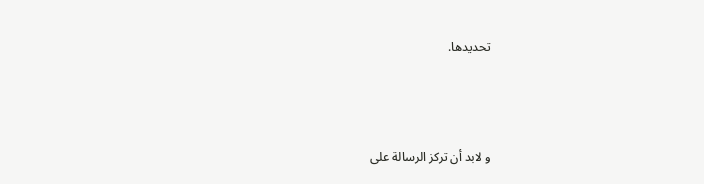تحديدها.



و لابد أن تركز الرسالة على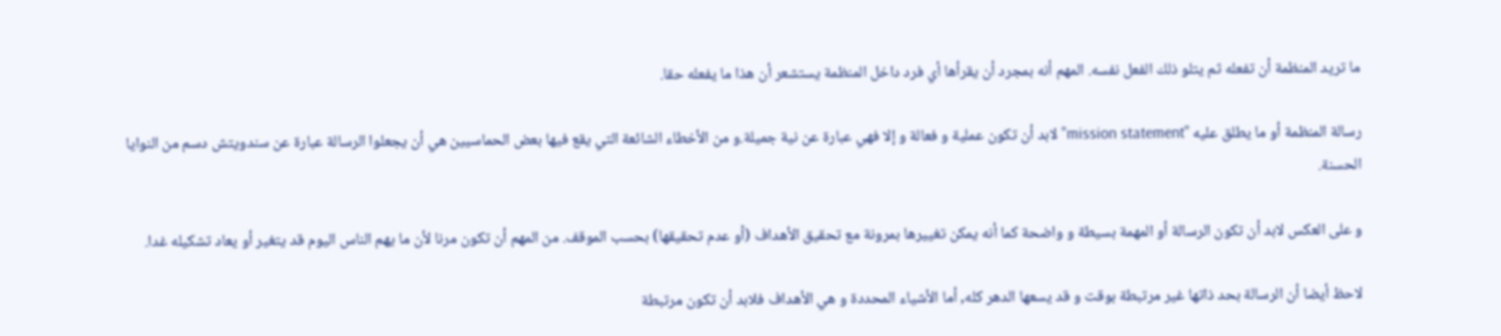ما تريد المنظمة أن تفعله ثم يتلو ذلك الفعل نفسه. المهم أنه بمجرد أن يقرأها أي فرد داخل المنظمة يستشعر أن هذا ما يفعله حقا.

رسالة المنظمة أو ما يطلق عليه "mission statement" لابد أن تكون عملية و فعالة و إلا فهي عبارة عن نية جميلة.و من الأخطاء الشائعة التي يقع فيها بعض الحماسيين هي أن يجعلوا الرسالة عبارة عن سندويتش دسم من النوايا الحسنة.

و على العكس لابد أن تكون الرسالة أو المهمة بسيطة و واضحة كما أنه يمكن تغييرها بمرونة مع تحقيق الأهداف (أو عدم تحقيقها) بحسب الموقف. من المهم أن تكون مرنا لأن ما يهم الناس اليوم قد يتغير أو يعاد تشكيله غدا.

لاحظ أيضا أن الرسالة بحد ذاتها غير مرتبطة بوقت و قد يسعها الدهر كله, أما الأشياء المحددة و هي الأهداف فلابد أن تكون مرتبطة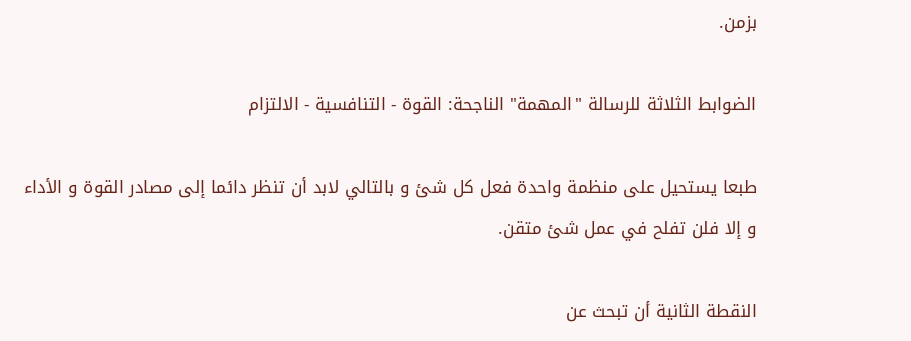بزمن.

الضوابط الثلاثة للرسالة "المهمة" الناجحة: القوة - التنافسية - الالتزام

طبعا يستحيل على منظمة واحدة فعل كل شئ و بالتالي لابد أن تنظر دائما إلى مصادر القوة و الأداء و إلا فلن تفلح في عمل شئ متقن.

النقطة الثانية أن تبحث عن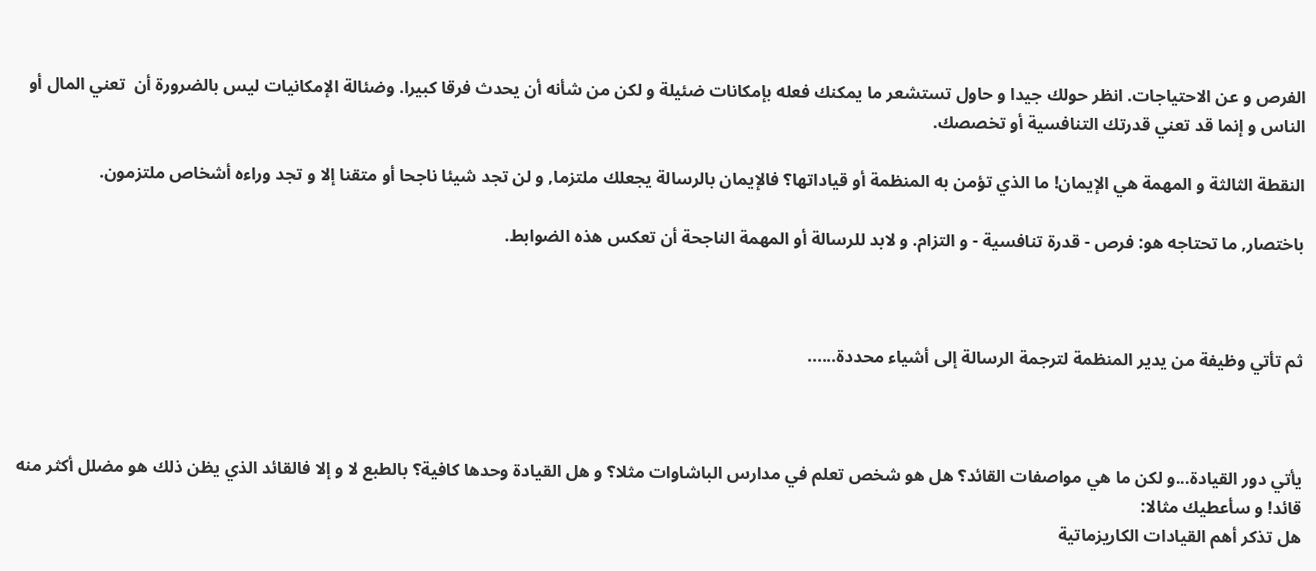الفرص و عن الاحتياجات. انظر حولك جيدا و حاول تستشعر ما يمكنك فعله بإمكانات ضئيلة و لكن من شأنه أن يحدث فرقا كبيرا. وضئالة الإمكانيات ليس بالضرورة أن  تعني المال أو الناس و إنما قد تعني قدرتك التنافسية أو تخصصك.

النقطة الثالثة و المهمة هي الإيمان! ما الذي تؤمن به المنظمة أو قياداتها؟ فالإيمان بالرسالة يجعلك ملتزما, و لن تجد شيئا ناجحا أو متقنا إلا و تجد وراءه أشخاص ملتزمون.

باختصار, ما تحتاجه هو: فرص - قدرة تنافسية - و التزام. و لابد للرسالة أو المهمة الناجحة أن تعكس هذه الضوابط.



ثم تأتي وظيفة من يدير المنظمة لترجمة الرسالة إلى أشياء محددة......



يأتي دور القيادة...و لكن ما هي مواصفات القائد؟ هل هو شخص تعلم في مدارس الباشاوات مثلا؟ و هل القيادة وحدها كافية؟ بالطبع لا و إلا فالقائد الذي يظن ذلك هو مضلل أكثر منه قائد! و سأعطيك مثالا:
هل تذكر أهم القيادات الكاريزماتية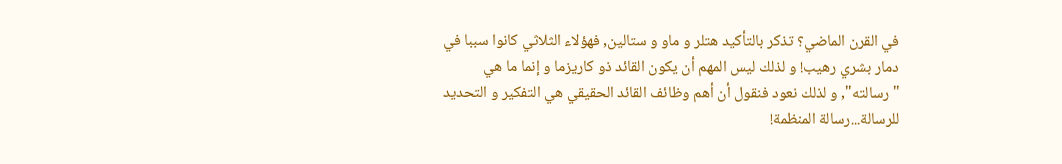في القرن الماضي؟ تذكر بالتأكيد هتلر و ماو و ستالين, فهؤلاء الثلاثي كانوا سببا في دمار بشري رهيب! و لذلك ليس المهم أن يكون القائد ذو كاريزما و إنما ما هي "رسالته", و لذلك نعود فنقول أن أهم وظائف القائد الحقيقي هي التفكير و التحديد للرسالة...رسالة المنظمة!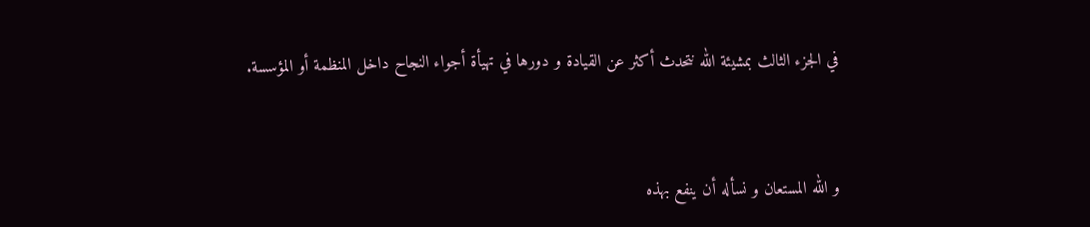في الجزء الثالث بمشيئة الله نتحدث أكثر عن القيادة و دورها في تهيأة أجواء النجاح داخل المنظمة أو المؤسسة.



و الله المستعان و نسأله أن ينفع بهذه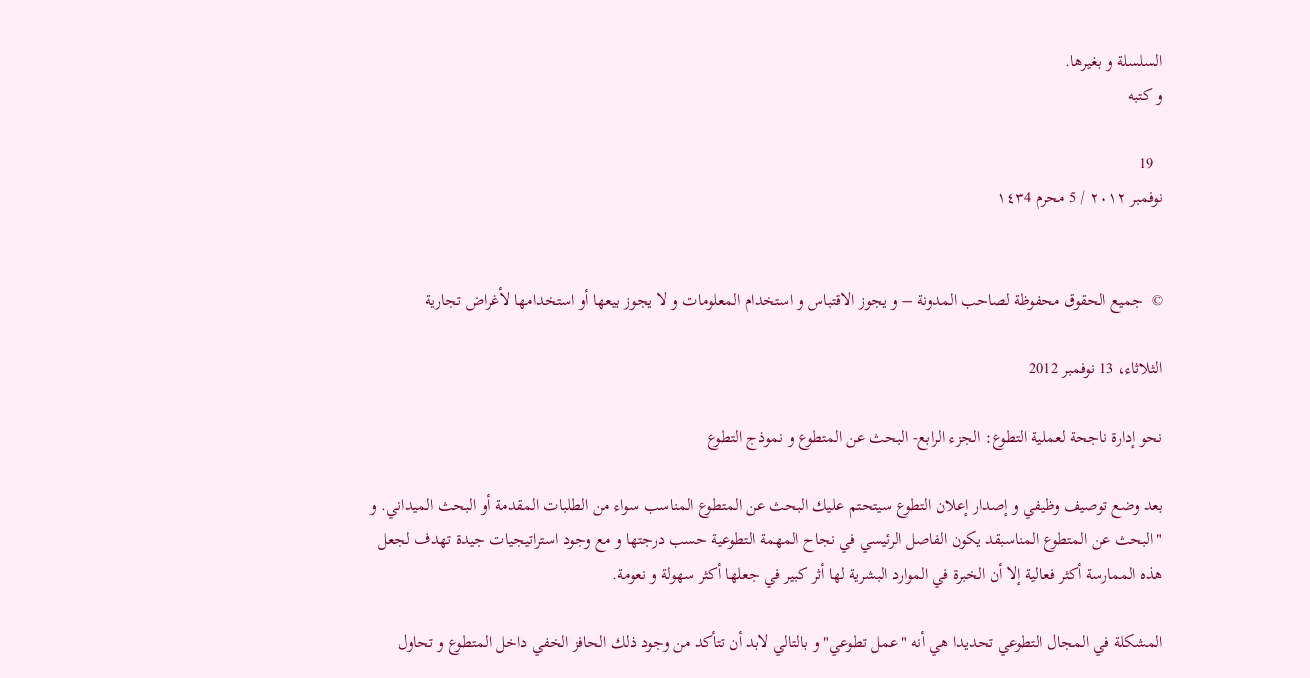السلسلة و بغيرها.
و كتبه

  19
نوفمبر ٢٠١٢ / 5 محرم ١٤٣4


©  جميع الحقوق محفوظة لصاحب المدونة – و يجوز الاقتباس و استخدام المعلومات و لا يجوز بيعها أو استخدامها لأغراض تجارية

الثلاثاء، 13 نوفمبر 2012

نحو إدارة ناجحة لعملية التطوع: الجزء الرابع- البحث عن المتطوع و نموذج التطوع

بعد وضع توصيف وظيفي و إصدار إعلان التطوع سيتحتم عليك البحث عن المتطوع المناسب سواء من الطلبات المقدمة أو البحث الميداني. و "البحث عن المتطوع المناسبقد يكون الفاصل الرئيسي في نجاح المهمة التطوعية حسب درجتها و مع وجود استراتيجيات جيدة تهدف لجعل هذه الممارسة أكثر فعالية إلا أن الخبرة في الموارد البشرية لها أثر كبير في جعلها أكثر سهولة و نعومة.

المشكلة في المجال التطوعي تحديدا هي أنه "عمل تطوعي" و بالتالي لابد أن تتأكد من وجود ذلك الحافز الخفي داخل المتطوع و تحاول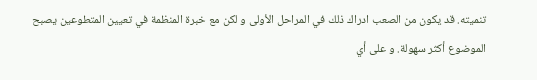تنميته. قد يكون من الصعب ادراك ذلك في المراحل الأولى و لكن مع خبرة المنظمة في تعيين المتطوعين يصبح الموضوع أكثر سهولة. و على أي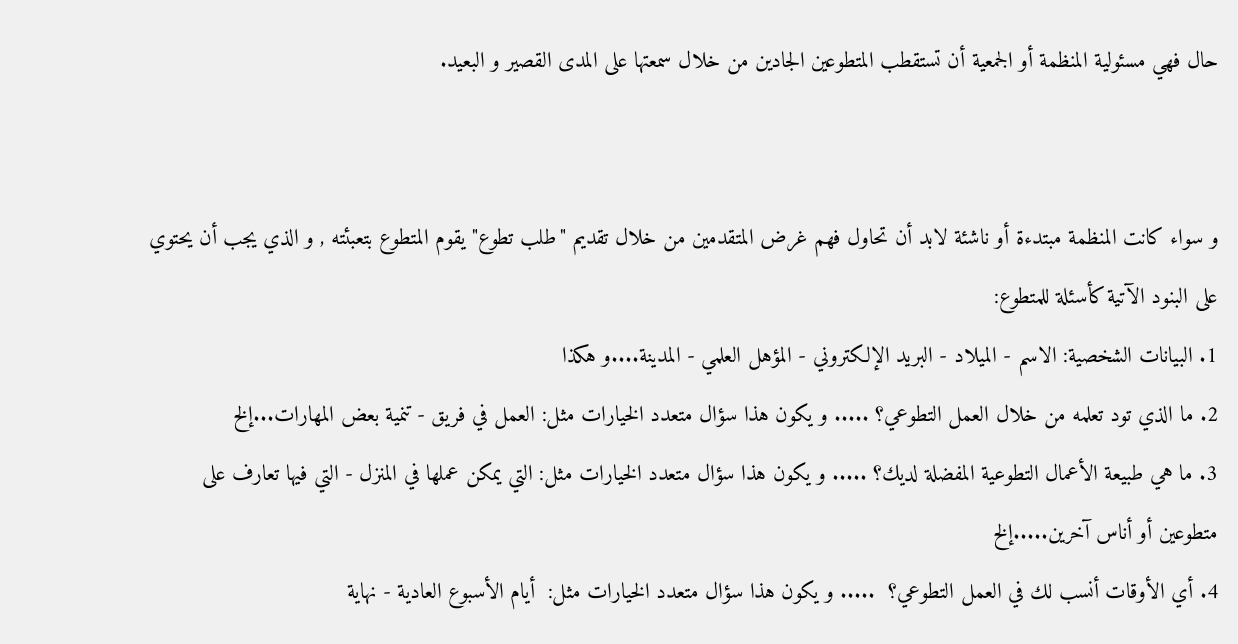حال فهي مسئولية المنظمة أو الجمعية أن تستقطب المتطوعين الجادين من خلال سمعتها على المدى القصير و البعيد.


و سواء كانت المنظمة مبتدءة أو ناشئة لابد أن تحاول فهم غرض المتقدمين من خلال تقديم "طلب تطوع" يقوم المتطوع بتعبئته , و الذي يجب أن يحتوي على البنود الآتية كأسئلة للمتطوع:
1. البيانات الشخصية: الاسم - الميلاد - البريد الإلكتروني - المؤهل العلمي - المدينة....و هكذا
2. ما الذي تود تعلمه من خلال العمل التطوعي؟ ..... و يكون هذا سؤال متعدد الخيارات مثل: العمل في فريق - تنمية بعض المهارات...إلخ
3. ما هي طبيعة الأعمال التطوعية المفضلة لديك؟ ..... و يكون هذا سؤال متعدد الخيارات مثل: التي يمكن عملها في المنزل - التي فيها تعارف على متطوعين أو أناس آخرين.....إلخ
4. أي الأوقات أنسب لك في العمل التطوعي؟  ..... و يكون هذا سؤال متعدد الخيارات مثل:  أيام الأسبوع العادية - نهاية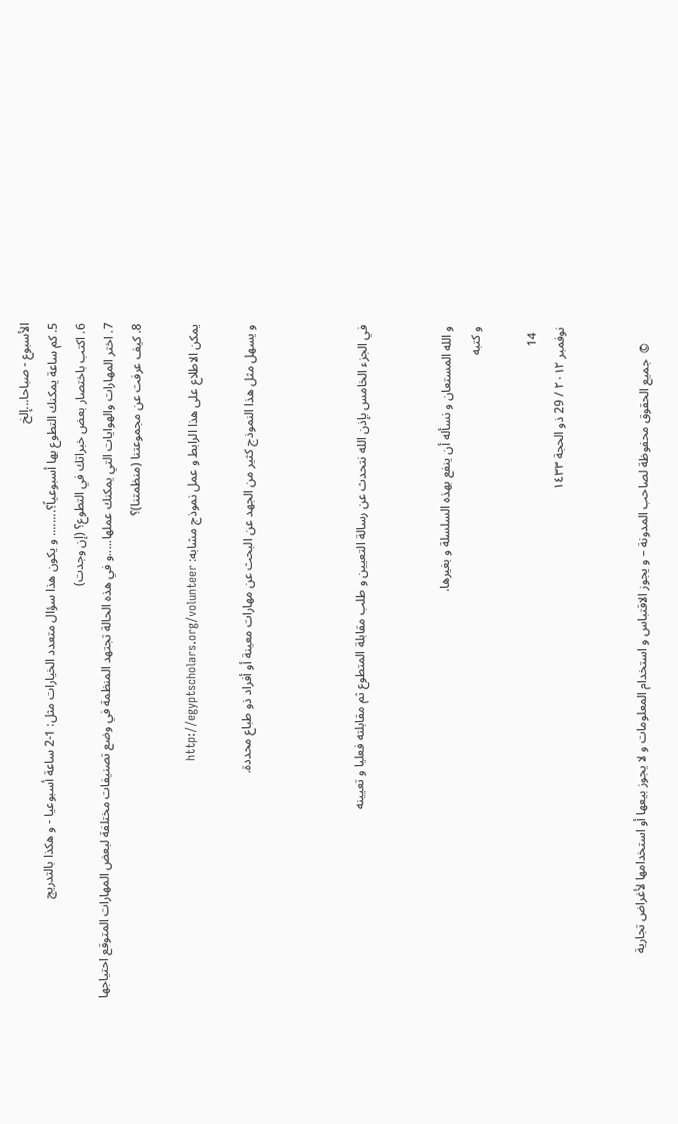الأسبوع - صباحا...إلخ
5. كم ساعة يمكنك التطوع بها أسبوعياً؟........ و يكون هذا سؤال متعدد الخيارات مثل: 1-2 ساعة أسبوعيا - و هكذا بالتدريج
6. اكتب باختصار بعض خبراتك في التطوع؟ (إن وجدت)
7. اختر المهارات والهوايات التي يمكنك عملها.....و في هذه الحالة تجتهد المنظمة في وضع تصنيفات مختلفة لبعض المهارات المتوقع احتياجها
8. كيف عرفت عن مجموعتنا (منظمتنا)؟

يمكن الاطلاع على هذا الرابط و عمل نموذج مشابه: http://egyptscholars.org/volunteer

و يسهل مثل هذا النموذج كثير من الجهد عن البحث عن مهارات معينة أو أفراد ذو طباع محددة.



في الجزء الخامس بإذن الله نتحدث عن رسالة التعيين و طلب مقابلة المتطوع ثم مقابلته فعليا و تعيينه


و الله المستعان و نسأله أن ينفع بهذه السلسلة و بغيرها.
و كتبه

  14
نوفمبر ٢٠١٢ / 29 ذو الحجة ١٤٣٣


     ©  جميع الحقوق محفوظة لصاحب المدونة – و يجوز الاقتباس و استخدام المعلومات و لا يجوز بيعها أو استخدامها لأغراض تجارية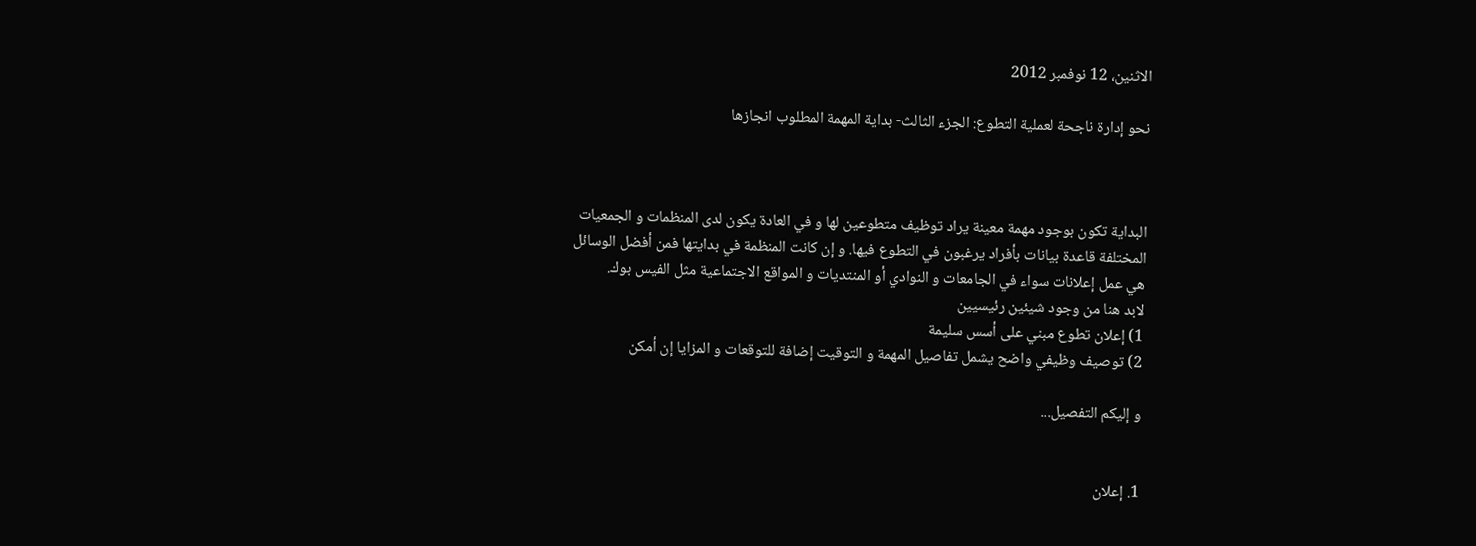الاثنين، 12 نوفمبر 2012

نحو إدارة ناجحة لعملية التطوع: الجزء الثالث- بداية المهمة المطلوب انجازها



البداية تكون بوجود مهمة معينة يراد توظيف متطوعين لها و في العادة يكون لدى المنظمات و الجمعيات المختلفة قاعدة بيانات بأفراد يرغبون في التطوع فيها. و إن كانت المنظمة في بدايتها فمن أفضل الوسائل هي عمل إعلانات سواء في الجامعات و النوادي أو المنتديات و المواقع الاجتماعية مثل الفيس بوك.
لابد هنا من وجود شيئين رئيسيين
1) إعلان تطوع مبني على أسس سليمة
2) توصيف وظيفي واضح يشمل تفاصيل المهمة و التوقيت إضافة للتوقعات و المزايا إن أمكن

و إليكم التفصيل...


1. إعلان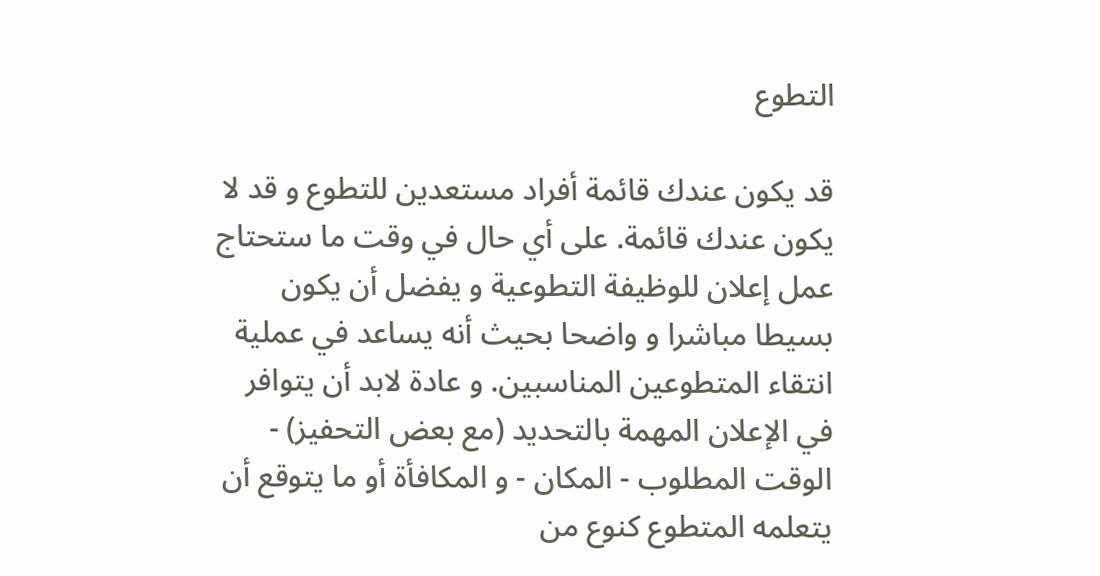التطوع

قد يكون عندك قائمة أفراد مستعدين للتطوع و قد لا يكون عندك قائمة. على أي حال في وقت ما ستحتاج عمل إعلان للوظيفة التطوعية و يفضل أن يكون بسيطا مباشرا و واضحا بحيث أنه يساعد في عملية انتقاء المتطوعين المناسبين. و عادة لابد أن يتوافر في الإعلان المهمة بالتحديد (مع بعض التحفيز) - الوقت المطلوب - المكان - و المكافأة أو ما يتوقع أن يتعلمه المتطوع كنوع من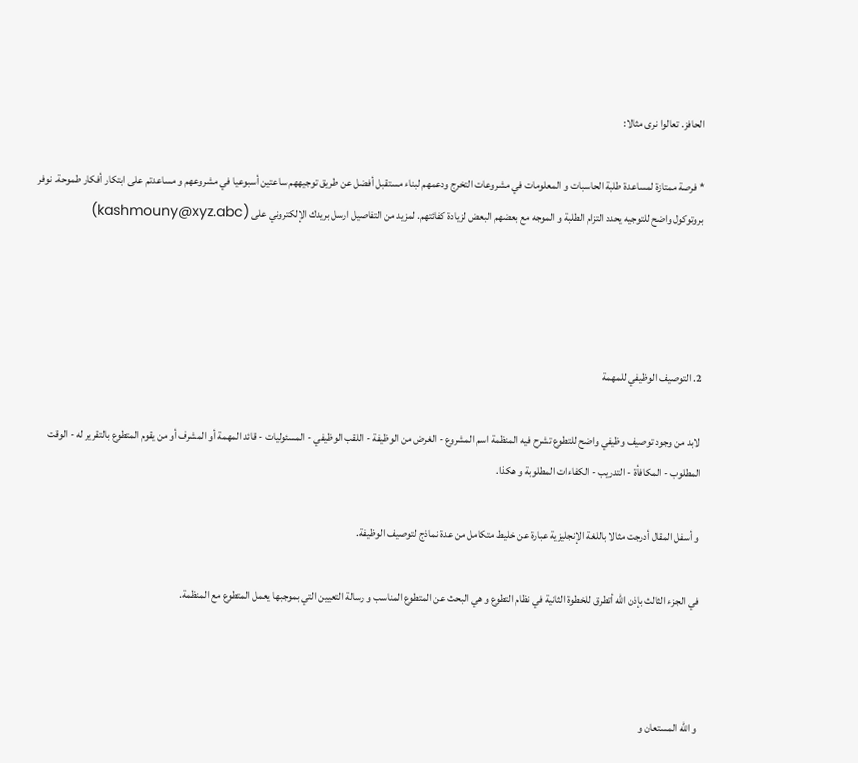الحافز. تعالوا نرى مثالا:

* فرصة ممتازة لمساعدة طلبة الحاسبات و المعلومات في مشروعات التخرج ودعمهم لبناء مستقبل أفضل عن طريق توجيههم ساعتين أسبوعيا في مشروعهم و مساعدتم على ابتكار أفكار طموحة. نوفر بروتوكول واضح للتوجيه يحدد التزام الطلبة و الموجه مع بعضهم البعض لزيادة كفائتهم. لمزيد من التفاصيل ارسل بريدك الإلكتروني على (kashmouny@xyz.abc)




2. التوصيف الوظيفي للمهمة

لابد من وجود توصيف وظيفي واضح للتطوع تشرح فيه المنظمة اسم المشروع - الغرض من الوظيفة - اللقب الوظيفي - المسئوليات - قائد المهمة أو المشرف أو من يقوم المتطوع بالتقرير له - الوقت المطلوب - المكافأة - التدريب - الكفاءات المطلوبة و هكذا.

و أسفل المقال أدرجت مثالا باللغة الإنجليزية عبارة عن خليط متكامل من عدة نماذج لتوصيف الوظيفة.

في الجزء الثالث بإذن الله أتطرق للخطوة الثانية في نظام التطوع و هي البحث عن المتطوع المناسب و رسالة التعيين التي بموجبها يعمل المتطوع مع المنظمة.



و الله المستعان و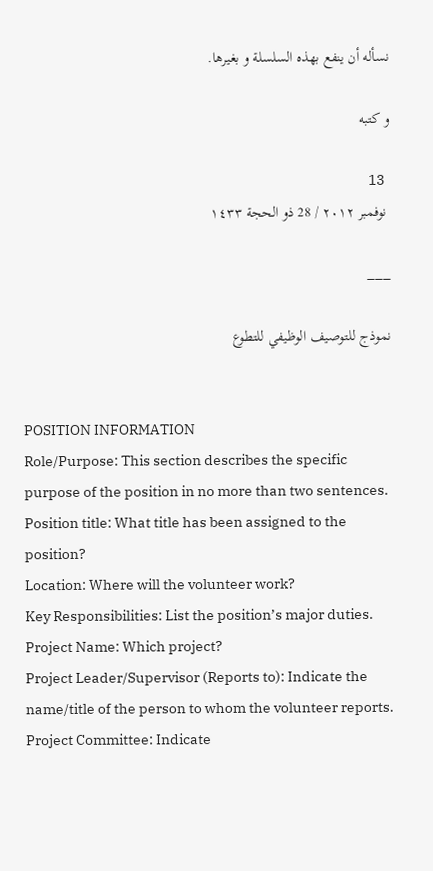نسأله أن ينفع بهذه السلسلة و بغيرها.

و كتبه

  13
 نوفمبر ٢٠١٢ / 28 ذو الحجة ١٤٣٣

___

نموذج للتوصيف الوظيفي للتطوع


POSITION INFORMATION
Role/Purpose: This section describes the specific purpose of the position in no more than two sentences.
Position title: What title has been assigned to the position?
Location: Where will the volunteer work?
Key Responsibilities: List the position’s major duties.
Project Name: Which project?
Project Leader/Supervisor (Reports to): Indicate the name/title of the person to whom the volunteer reports.
Project Committee: Indicate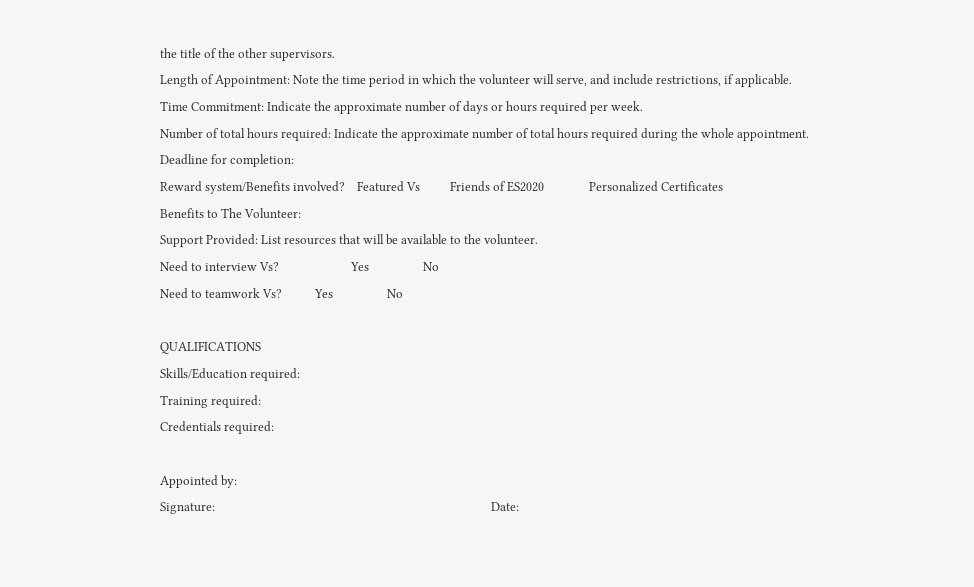the title of the other supervisors.
Length of Appointment: Note the time period in which the volunteer will serve, and include restrictions, if applicable.
Time Commitment: Indicate the approximate number of days or hours required per week.
Number of total hours required: Indicate the approximate number of total hours required during the whole appointment.
Deadline for completion:
Reward system/Benefits involved?    Featured Vs          Friends of ES2020               Personalized Certificates
Benefits to The Volunteer:
Support Provided: List resources that will be available to the volunteer.
Need to interview Vs?                        Yes                  No
Need to teamwork Vs?           Yes                  No

QUALIFICATIONS
Skills/Education required:
Training required:
Credentials required:

Appointed by:
Signature:                                                                                            Date: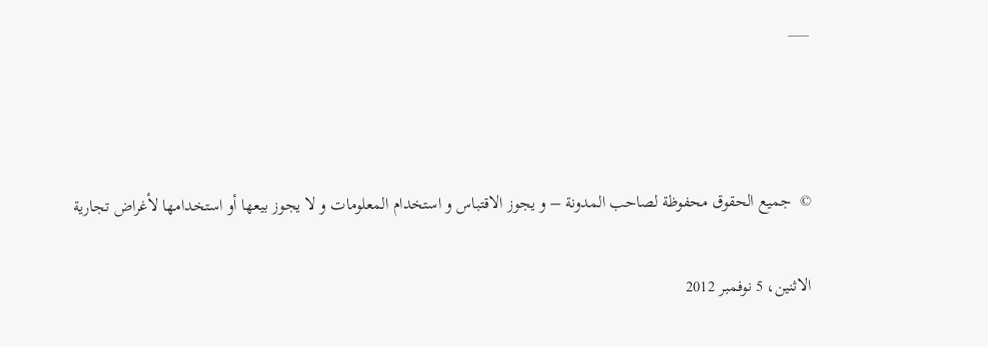___



©  جميع الحقوق محفوظة لصاحب المدونة – و يجوز الاقتباس و استخدام المعلومات و لا يجوز بيعها أو استخدامها لأغراض تجارية

الاثنين، 5 نوفمبر 2012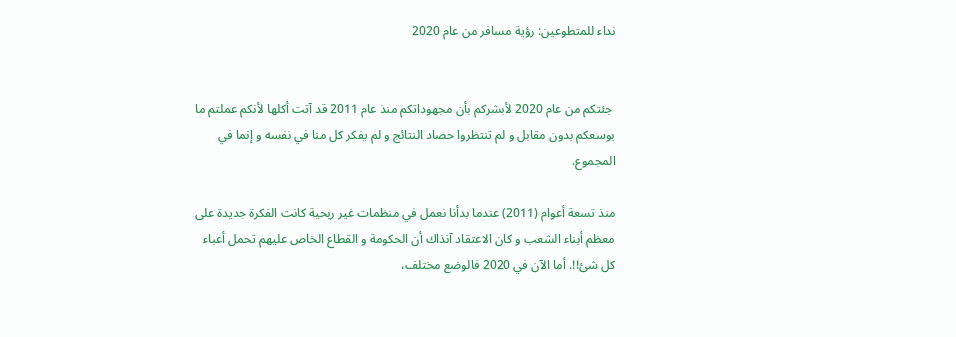نداء للمتطوعين: رؤية مسافر من عام 2020


 جئتكم من عام 2020 لأبشركم بأن مجهوداتكم منذ عام 2011 قد آتت أكلها لأنكم عملتم ما بوسعكم بدون مقابل و لم تنتظروا حصاد النتائج و لم يفكر كل منا في نفسه و إنما في المجموع.

منذ تسعة أعوام (2011) عندما بدأنا نعمل في منظمات غير ربحية كانت الفكرة جديدة على معظم أبناء الشعب و كان الاعتقاد آنذاك أن الحكومة و القطاع الخاص عليهم تحمل أعباء كل شئ!!. أما الآن في 2020 فالوضع مختلف،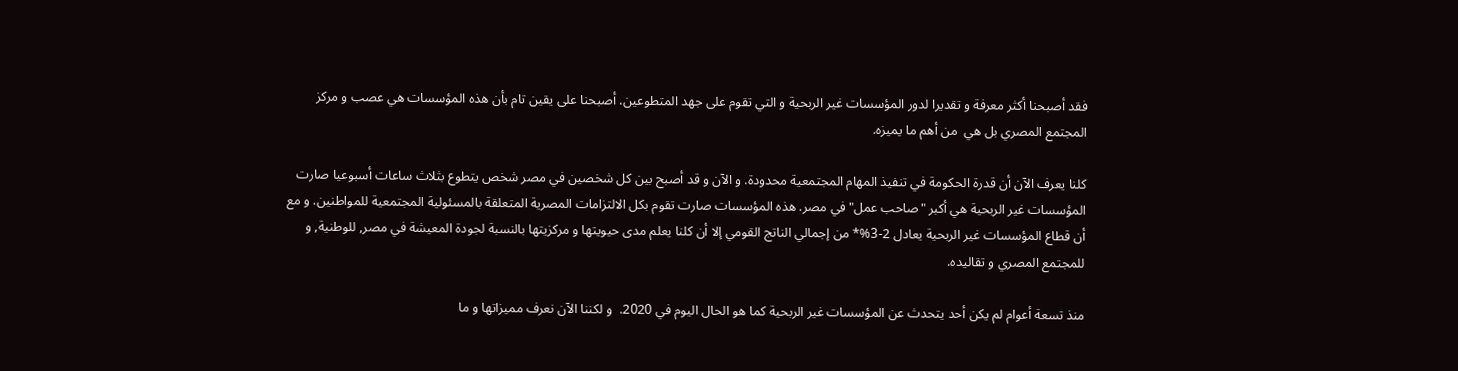فقد أصبحنا أكثر معرفة و تقديرا لدور المؤسسات غير الربحية و التي تقوم على جهد المتطوعين. أصبحنا على يقين تام بأن هذه المؤسسات هي عصب و مركز المجتمع المصري بل هي  من أهم ما يميزه.

كلنا يعرف الآن أن قدرة الحكومة في تنفيذ المهام المجتمعية محدودة. و الآن و قد أصبح بين كل شخصين في مصر شخص يتطوع بثلاث ساعات أسبوعيا صارت المؤسسات غير الربحية هي أكبر "صاحب عمل" في مصر. هذه المؤسسات صارت تقوم بكل الالتزامات المصرية المتعلقة بالمسئولية المجتمعية للمواطنين. و مع أن قطاع المؤسسات غير الربحية يعادل 2-3%* من إجمالي الناتج القومي إلا أن كلنا يعلم مدى حيويتها و مركزيتها بالنسبة لجودة المعيشة في مصر, للوطنية, و للمجتمع المصري و تقاليده.

منذ تسعة أعوام لم يكن أحد يتحدث عن المؤسسات غير الربحية كما هو الحال اليوم في 2020.  و لكننا الآن نعرف مميزاتها و ما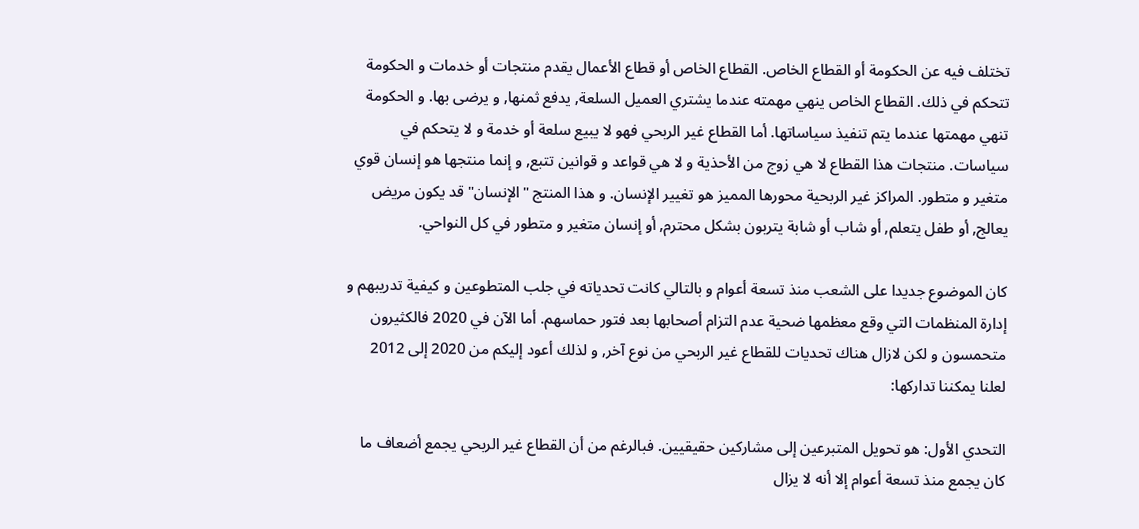تختلف فيه عن الحكومة أو القطاع الخاص. القطاع الخاص أو قطاع الأعمال يقدم منتجات أو خدمات و الحكومة تتحكم في ذلك. القطاع الخاص ينهي مهمته عندما يشتري العميل السلعة, يدفع ثمنها, و يرضى بها. و الحكومة تنهي مهمتها عندما يتم تنفيذ سياساتها. أما القطاع غير الربحي فهو لا يبيع سلعة أو خدمة و لا يتحكم في سياسات. منتجات هذا القطاع لا هي زوج من الأحذية و لا هي قواعد و قوانين تتبع, و إنما منتجها هو إنسان قوي متغير و متطور. المراكز غير الربحية محورها المميز هو تغيير الإنسان. و هذا المنتج "الإنسان" قد يكون مريض يعالج, أو طفل يتعلم, أو شاب أو شابة يتربون بشكل محترم, أو إنسان متغير و متطور في كل النواحي.

كان الموضوع جديدا على الشعب منذ تسعة أعوام و بالتالي كانت تحدياته في جلب المتطوعين و كيفية تدريبهم و إدارة المنظمات التي وقع معظمها ضحية عدم التزام أصحابها بعد فتور حماسهم. أما الآن في 2020 فالكثيرون متحمسون و لكن لازال هناك تحديات للقطاع غير الربحي من نوع آخر, و لذلك أعود إليكم من 2020 إلى 2012 لعلنا يمكننا تداركها:

التحدي الأول: هو تحويل المتبرعين إلى مشاركين حقيقيين. فبالرغم من أن القطاع غير الربحي يجمع أضعاف ما كان يجمع منذ تسعة أعوام إلا أنه لا يزال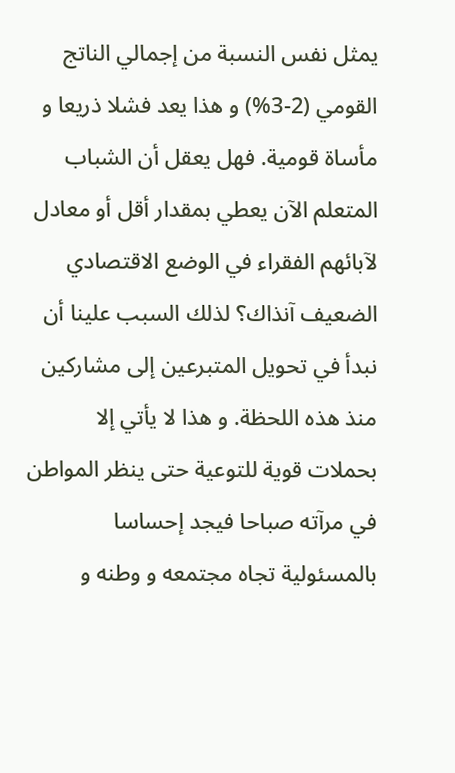يمثل نفس النسبة من إجمالي الناتج القومي (2-3%) و هذا يعد فشلا ذريعا و مأساة قومية. فهل يعقل أن الشباب المتعلم الآن يعطي بمقدار أقل أو معادل لآبائهم الفقراء في الوضع الاقتصادي الضعيف آنذاك؟ لذلك السبب علينا أن نبدأ في تحويل المتبرعين إلى مشاركين منذ هذه اللحظة. و هذا لا يأتي إلا بحملات قوية للتوعية حتى ينظر المواطن في مرآته صباحا فيجد إحساسا بالمسئولية تجاه مجتمعه و وطنه و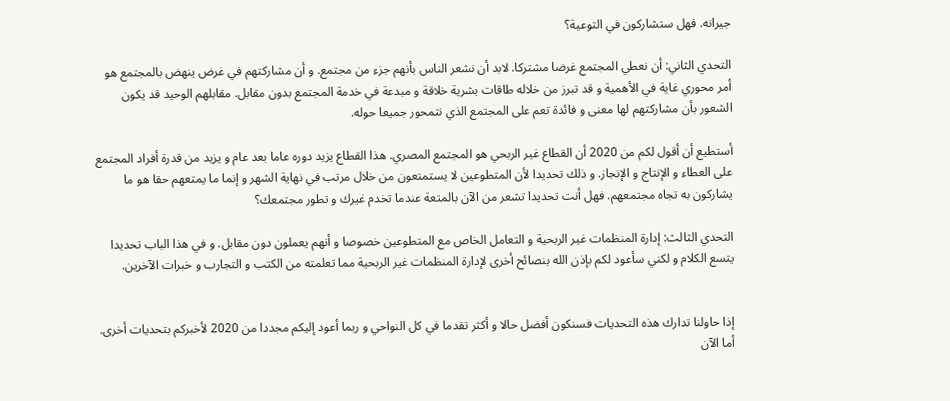جيرانه. فهل ستشاركون في التوعية؟

التحدي الثاني: أن نعطي المجتمع غرضا مشتركا. لابد أن نشعر الناس بأنهم جزء من مجتمع. و أن مشاركتهم في غرض ينهض بالمجتمع هو أمر محوري غاية في الأهمية و قد تبرز من خلاله طاقات بشرية خلاقة و مبدعة في خدمة المجتمع بدون مقابل. مقابلهم الوحيد قد يكون الشعور بأن مشاركتهم لها معنى و فائدة تعم على المجتمع الذي نتمحور جميعا حوله.

أستطيع أن أقول لكم من 2020 أن القطاع غير الربحي هو المجتمع المصري. هذا القطاع يزيد دوره عاما بعد عام و يزيد من قدرة أفراد المجتمع على العطاء و الإنتاج و الإنجاز. و ذلك تحديدا لأن المتطوعين لا يستمتعون من خلال مرتب في نهاية الشهر و إنما ما يمتعهم حقا هو ما يشاركون به تجاه مجتمعهم. فهل أنت تحديدا تشعر من الآن بالمتعة عندما تخدم غيرك و تطور مجتمعك؟

التحدي الثالث: إدارة المنظمات غير الربحية و التعامل الخاص مع المتطوعين خصوصا و أنهم يعملون دون مقابل. و في هذا الباب تحديدا يتسع الكلام و لكني سأعود لكم بإذن الله بنصائح أخرى لإدارة المنظمات غير الربحية مما تعلمته من الكتب و التجارب و خبرات الآخرين.


إذا حاولنا تدارك هذه التحديات فسنكون أفضل حالا و أكثر تقدما في كل النواحي و ربما أعود إليكم مجددا من 2020 لأخبركم بتحديات أخرى. أما الآن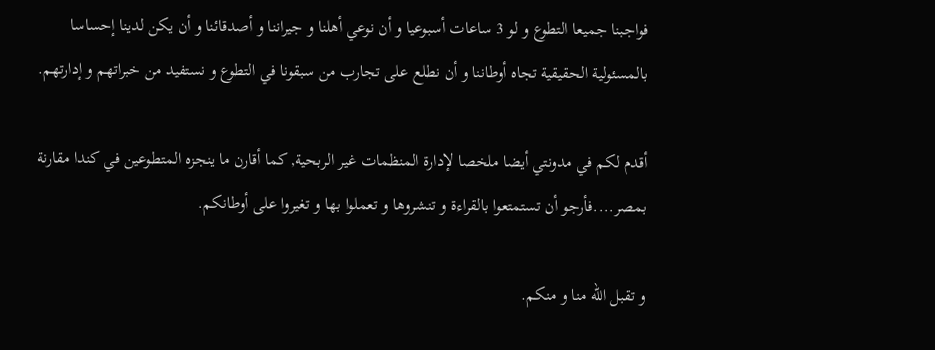فواجبنا جميعا التطوع و لو 3 ساعات أسبوعيا و أن نوعي أهلنا و جيراننا و أصدقائنا و أن يكن لدينا إحساسا بالمسئولية الحقيقية تجاه أوطاننا و أن نطلع على تجارب من سبقونا في التطوع و نستفيد من خبراتهم و إدارتهم.

أقدم لكم في مدونتي أيضا ملخصا لإدارة المنظمات غير الربحية, كما أقارن ما ينجزه المتطوعين في كندا مقارنة بمصر....فأرجو أن تستمتعوا بالقراءة و تنشروها و تعملوا بها و تغيروا على أوطانكم.

و تقبل الله منا و منكم.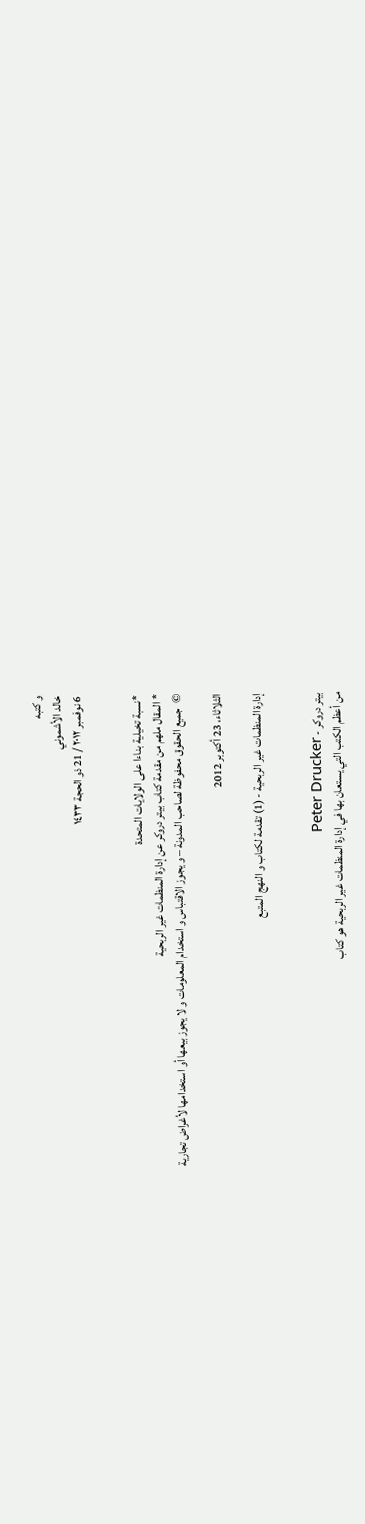و كتبه
خالد الأشموني
6 نوفمبر ٢٠١٢ / 21 ذو الحجة ١٤٣٣


*نسبة تخيلية بناءا على الولايات المتحدة
* المقال ملهم من مقدمة كتاب بيتر دروكر عن إدارة المنظمات غير الربحية
©  جميع الحقوق محفوظة لصاحب المدونة – و يجوز الاقتباس و استخدام المعلومات و لا يجوز بيعها أو استخدامها لأغراض تجارية

الثلاثاء، 23 أكتوبر 2012

إدارة المنظمات غير الربحية - (1) تقدمة لكتاب و النهج المتبع


بيتر دروكر - Peter Drucker
من أعظم الكتب التي يستعان بها في إدارة المنظمات غير الربحية هو كتاب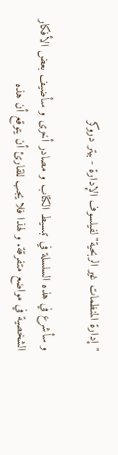"إدارة المنظمات غير الربحية" لفيلسوف الإدارة - بيتر دروكر

و سأشرع في هذه السلسلة في تبسيط الكتاب و مصادر أخرى و سأضيف بعض الأفكار الشخصية في مواضع متفرقة. و لهذا فلا يجب للقارئ أن يتوقع أن هذه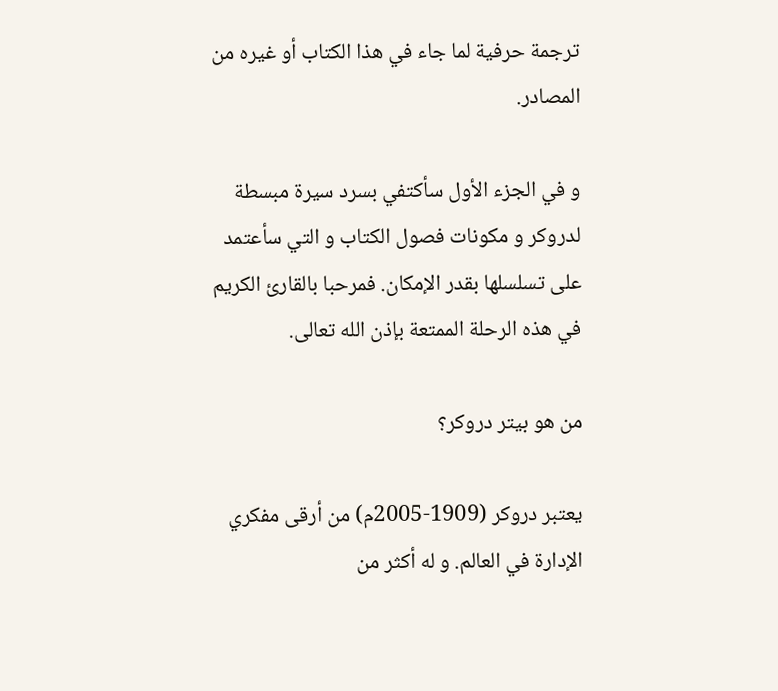ترجمة حرفية لما جاء في هذا الكتاب أو غيره من المصادر.

و في الجزء الأول سأكتفي بسرد سيرة مبسطة لدروكر و مكونات فصول الكتاب و التي سأعتمد على تسلسلها بقدر الإمكان. فمرحبا بالقارئ الكريم في هذه الرحلة الممتعة بإذن الله تعالى.

من هو بيتر دروكر؟

يعتبر دروكر (1909-2005م) من أرقى مفكري الإدارة في العالم. و له أكثر من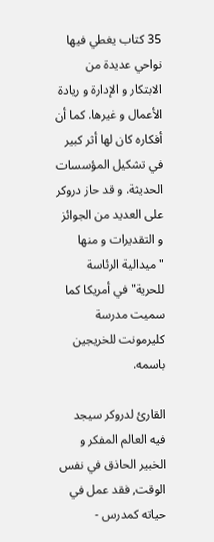35 كتاب يغطي فيها نواحي عديدة من الابتكار و الإدارة و ريادة الأعمال و غيرها. كما أن أفكاره كان لها أثر كبير في تشكيل المؤسسات الحديثة. و قد حاز دروكر على العديد من الجوائز و التقديرات و منها "ميدالية الرئاسة للحرية" في أمريكا كما سميت مدرسة كليرمونت للخريجين باسمه.

القارئ لدروكر سيجد فيه العالم المفكر و الخبير الحاذق في نفس الوقت, فقد عمل في حياته كمدرس -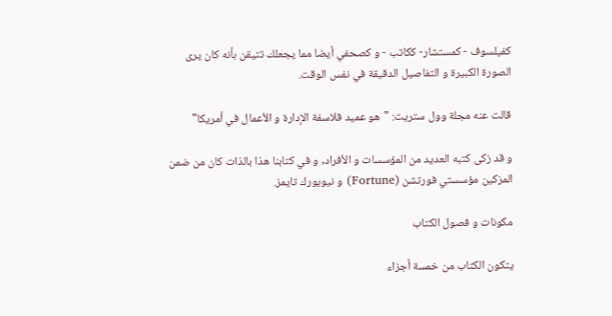كفيلسوف - كمستشار- ككاتب - و كصحفي أيضا مما يجعلك تتيقن بأنه كان يرى الصورة الكبيرة و التفاصيل الدقيقة في نفس الوقت.

قالت عنه مجلة وول ستريت: "هو عميد فلاسفة الإدارة و الأعمال في أمريكا"

و قد زكى كتبه العديد من المؤسسات و الأفراد, و في كتابنا هذا بالذات كان من ضمن المزكين مؤسستي فورتشن (Fortune) و نيويورك تايمز.

مكونات و فصول الكتاب

يتكون الكتاب من خمسة أجزاء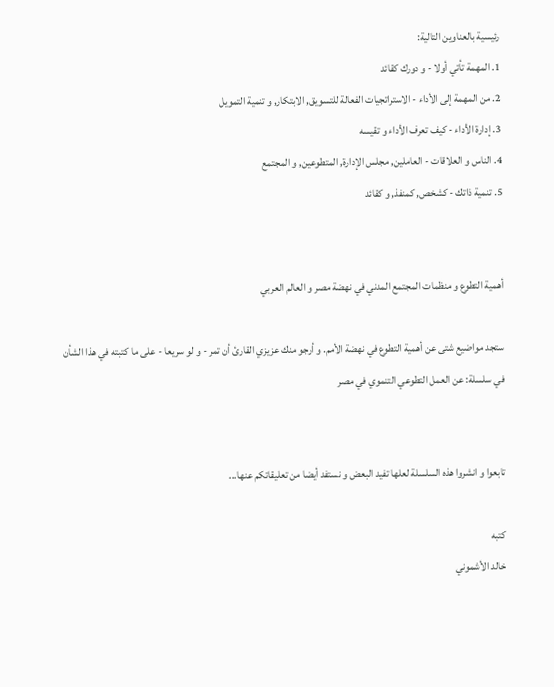رئيسية بالعناوين التالية:
1. المهمة تأتي أولا - و دورك كقائد
2. من المهمة إلى الأداء - الاستراتجيات الفعالة للتسويق, الابتكار, و تنمية التمويل
3. إدارة الأداء - كيف تعرف الأداء و تقيسه
4. الناس و العلاقات - العاملين, مجلس الإدارة, المتطوعين, و المجتمع
5. تنمية ذاتك - كشخص, كمنفذ, و كقائد


أهمية التطوع و منظمات المجتمع المدني في نهضة مصر و العالم العربي

ستجد مواضيع شتى عن أهمية التطوع في نهضة الأمم. و أرجو منك عزيزي القارئ أن تمر - و لو سريعا - على ما كتبته في هذا الشأن في سلسلة: عن العمل التطوعي التنموي في مصر


تابعوا و انشروا هذه السلسلة لعلها تفيد البعض و نستفد أيضا من تعليقاتكم عنها...

كتبه
خالد الأشموني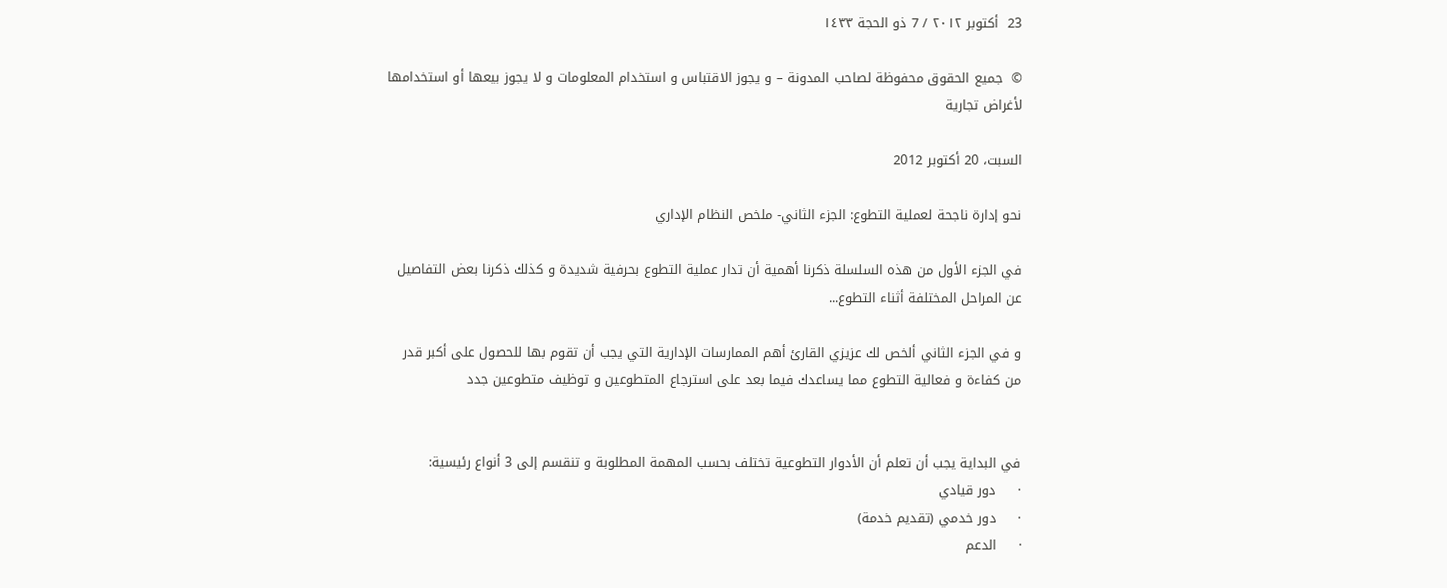23  أكتوبر ٢٠١٢ / 7 ذو الحجة ١٤٣٣

©  جميع الحقوق محفوظة لصاحب المدونة – و يجوز الاقتباس و استخدام المعلومات و لا يجوز بيعها أو استخدامها لأغراض تجارية

السبت، 20 أكتوبر 2012

نحو إدارة ناجحة لعملية التطوع: الجزء الثاني- ملخص النظام الإداري

في الجزء الأول من هذه السلسلة ذكرنا أهمية أن تدار عملية التطوع بحرفية شديدة و كذلك ذكرنا بعض التفاصيل عن المراحل المختلفة أثناء التطوع...

و في الجزء الثاني ألخص لك عزيزي القارئ أهم الممارسات الإدارية التي يجب أن تقوم بها للحصول على أكبر قدر من كفاءة و فعالية التطوع مما يساعدك فيما بعد على استرجاع المتطوعين و توظيف متطوعين جدد


في البداية يجب أن تعلم أن الأدوار التطوعية تختلف بحسب المهمة المطلوبة و تنقسم إلى 3 أنواع رئيسية:
·     دور قيادي
·     دور خدمي (تقديم خدمة)
·     الدعم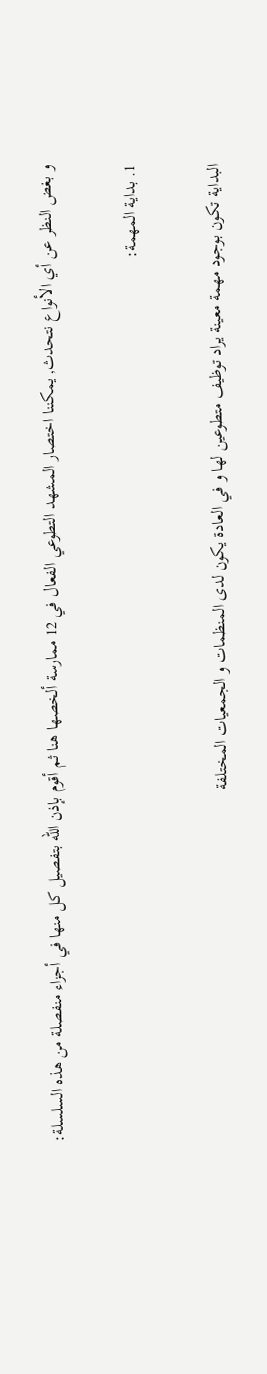و بغض النظر عن أي الأنواع نتحدث, يمكننا اختصار المشهد التطوعي الفعال في 12 ممارسة ألخصها هنا ثم أقوم بإذن الله بتفصيل كل منها في أجزاء منفصلة من هذه السلسلة:

1. بداية المهمة:

البداية تكون بوجود مهمة معينة يراد توظيف متطوعين لها و في العادة يكون لدى المنظمات و الجمعيات المختلفة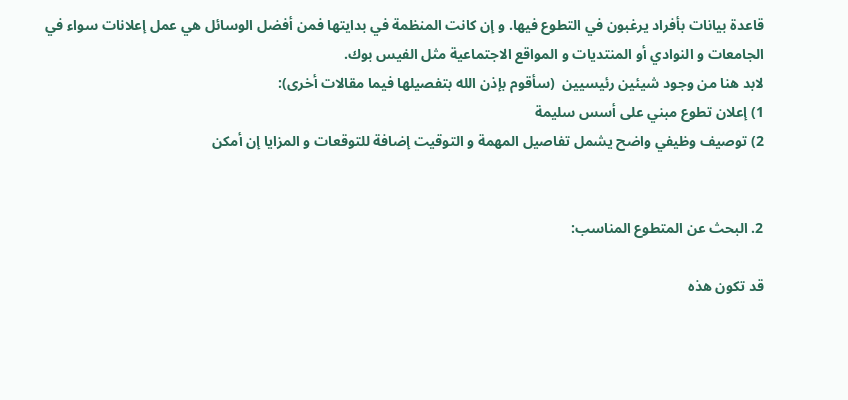قاعدة بيانات بأفراد يرغبون في التطوع فيها. و إن كانت المنظمة في بدايتها فمن أفضل الوسائل هي عمل إعلانات سواء في الجامعات و النوادي أو المنتديات و المواقع الاجتماعية مثل الفيس بوك.
لابد هنا من وجود شيئين رئيسيين  (سأقوم بإذن الله بتفصيلها فيما مقالات أخرى):
1) إعلان تطوع مبني على أسس سليمة
2) توصيف وظيفي واضح يشمل تفاصيل المهمة و التوقيت إضافة للتوقعات و المزايا إن أمكن


2. البحث عن المتطوع المناسب:

قد تكون هذه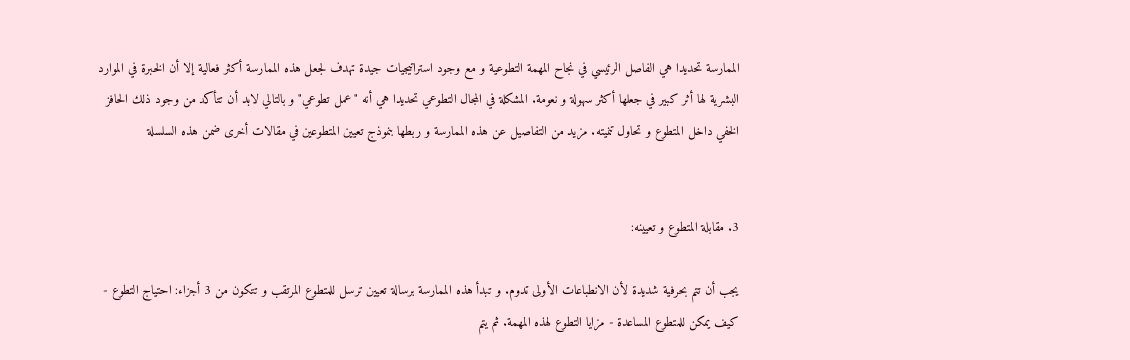الممارسة تحديدا هي الفاصل الرئيسي في نجاح المهمة التطوعية و مع وجود استراتيجيات جيدة تهدف لجعل هذه الممارسة أكثر فعالية إلا أن الخبرة في الموارد البشرية لها أثر كبير في جعلها أكثر سهولة و نعومة. المشكلة في المجال التطوعي تحديدا هي أنه "عمل تطوعي" و بالتالي لابد أن تتأكد من وجود ذلك الحافز الخفي داخل المتطوع و تحاول تنميته. مزيد من التفاصيل عن هذه الممارسة و ربطها بنموذج تعيين المتطوعين في مقالات أخرى ضمن هذه السلسلة


3. مقابلة المتطوع و تعيينه:

يجب أن تتم بحرفية شديدة لأن الانطباعات الأولى تدوم. و تبدأ هذه الممارسة برسالة تعيين ترسل للمتطوع المرتقب و تتكون من 3 أجزاء: احتياج التطوع - كيف يمكن للمتطوع المساعدة - مزايا التطوع لهذه المهمة. ثم يتم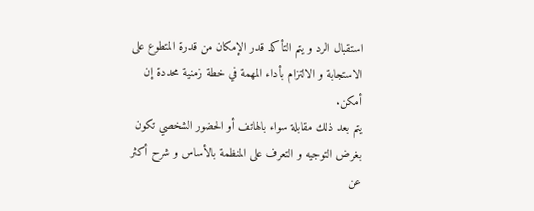استقبال الرد و يتم التأكد قدر الإمكان من قدرة المتطوع على الاستجابة و الالتزام بأداء المهمة في خطة زمنية محددة إن أمكن.
يتم بعد ذلك مقابلة سواء بالهاتف أو الحضور الشخصي تكون بغرض التوجيه و التعرف على المنظمة بالأساس و شرح أكثر عن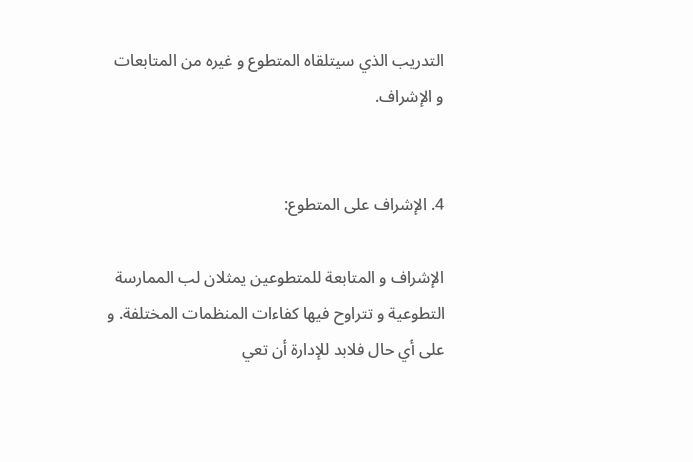التدريب الذي سيتلقاه المتطوع و غيره من المتابعات و الإشراف.


4. الإشراف على المتطوع:

الإشراف و المتابعة للمتطوعين يمثلان لب الممارسة التطوعية و تتراوح فيها كفاءات المنظمات المختلفة. و على أي حال فلابد للإدارة أن تعي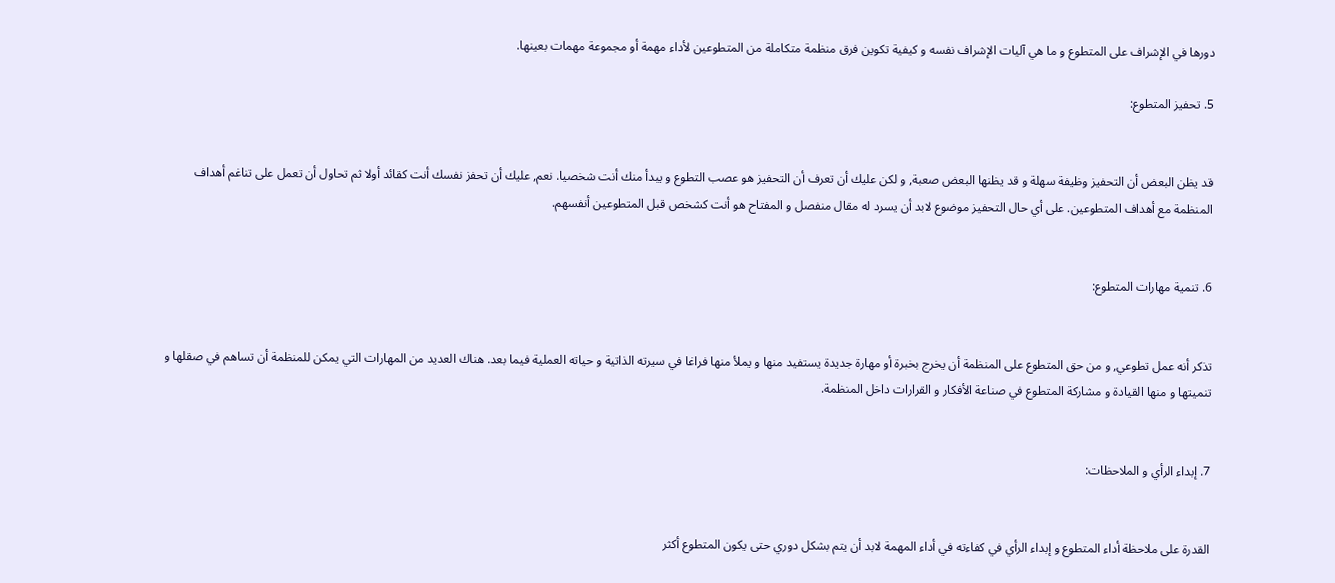دورها في الإشراف على المتطوع و ما هي آليات الإشراف نفسه و كيفية تكوين فرق منظمة متكاملة من المتطوعين لأداء مهمة أو مجموعة مهمات بعينها.

5. تحفيز المتطوع:


قد يظن البعض أن التحفيز وظيفة سهلة و قد يظنها البعض صعبة, و لكن عليك أن تعرف أن التحفيز هو عصب التطوع و يبدأ منك أنت شخصيا. نعم, عليك أن تحفز نفسك أنت كقائد أولا ثم تحاول أن تعمل على تناغم أهداف المنظمة مع أهداف المتطوعين. على أي حال التحفيز موضوع لابد أن يسرد له مقال منفصل و المفتاح هو أنت كشخص قبل المتطوعين أنفسهم.


6. تنمية مهارات المتطوع:


تذكر أنه عمل تطوعي, و من حق المتطوع على المنظمة أن يخرج بخبرة أو مهارة جديدة يستفيد منها و يملأ منها فراغا في سيرته الذاتية و حياته العملية فيما بعد. هناك العديد من المهارات التي يمكن للمنظمة أن تساهم في صقلها و تنميتها و منها القيادة و مشاركة المتطوع في صناعة الأفكار و القرارات داخل المنظمة.


7. إبداء الرأي و الملاحظات:


القدرة على ملاحظة أداء المتطوع و إبداء الرأي في كفاءته في أداء المهمة لابد أن يتم بشكل دوري حتى يكون المتطوع أكثر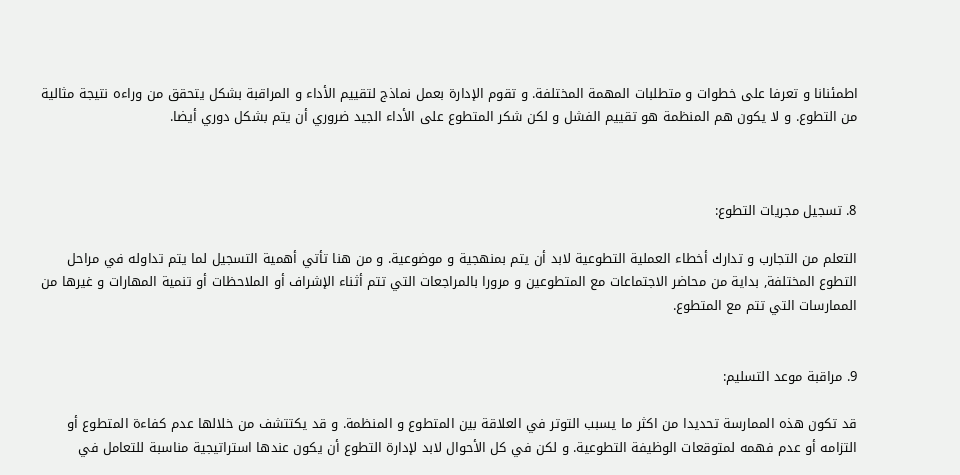اطمئنانا و تعرفا على خطوات و متطلبات المهمة المختلفة. و تقوم الإدارة بعمل نماذج لتقييم الأداء و المراقبة بشكل يتحقق من وراءه نتيجة مثالية من التطوع. و لا يكون هم المنظمة هو تقييم الفشل و لكن شكر المتطوع على الأداء الجيد ضروري أن يتم بشكل دوري أيضا.



8. تسجيل مجريات التطوع:

التعلم من التجارب و تدارك أخطاء العملية التطوعية لابد أن يتم بمنهجية و موضوعية. و من هنا تأتي أهمية التسجيل لما يتم تداوله في مراحل التطوع المختلفة, بداية من محاضر الاجتماعات مع المتطوعين و مرورا بالمراجعات التي تتم أثناء الإشراف أو الملاحظات أو تنمية المهارات و غيرها من الممارسات التي تتم مع المتطوع.


9. مراقبة موعد التسليم:

قد تكون هذه الممارسة تحديدا من اكثر ما يسبب التوتر في العلاقة بين المتطوع و المنظمة. و قد يكتتشف من خلالها عدم كفاءة المتطوع أو التزامه أو عدم فهمه لمتوقعات الوظيفة التطوعية. و لكن في كل الأحوال لابد لإدارة التطوع أن يكون عندها استراتيجية مناسبة للتعامل في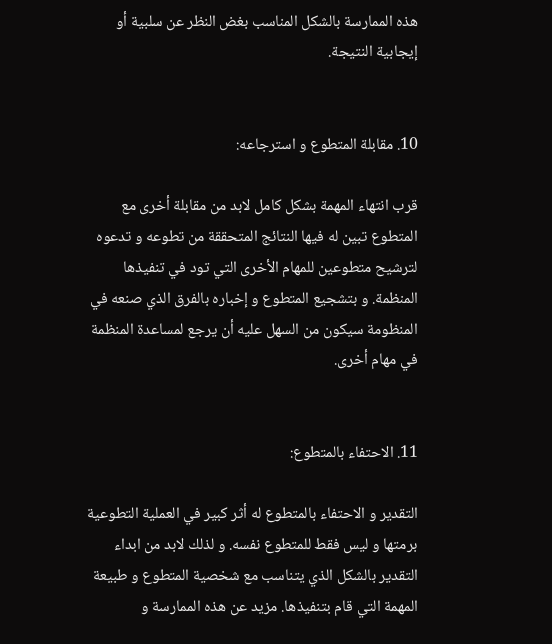هذه الممارسة بالشكل المناسب بغض النظر عن سلبية أو إيجابية النتيجة.


10. مقابلة المتطوع و استرجاعه:

قرب انتهاء المهمة بشكل كامل لابد من مقابلة أخرى مع المتطوع تبين له فيها النتائج المتحققة من تطوعه و تدعوه لترشيح متطوعين للمهام الأخرى التي تود في تنفيذها المنظمة. و بتشجيع المتطوع و إخباره بالفرق الذي صنعه في المنظومة سيكون من السهل عليه أن يرجع لمساعدة المنظمة في مهام أخرى.


11. الاحتفاء بالمتطوع:

التقدير و الاحتفاء بالمتطوع له أثر كبير في العملية التطوعية برمتها و ليس فقط للمتطوع نفسه. و لذلك لابد من ابداء التقدير بالشكل الذي يتناسب مع شخصية المتطوع و طبيعة المهمة التي قام بتنفيذها. مزيد عن هذه الممارسة و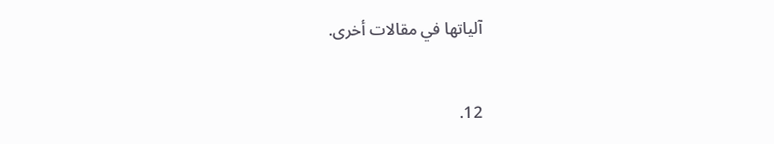آلياتها في مقالات أخرى.


12.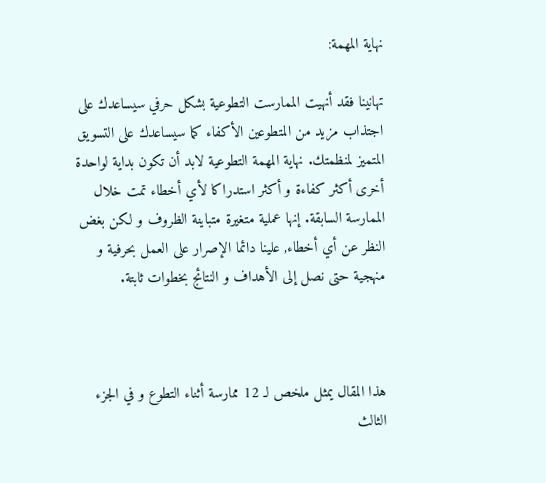نهاية المهمة:

تهانينا فقد أنهيت الممارست التطوعية بشكل حرفي سيساعدك على اجتذاب مزيد من المتطوعين الأكفاء كما سيساعدك على التسويق المتميز لمنظمتك. نهاية المهمة التطوعية لابد أن تكون بداية لواحدة أخرى أكثر كفاءة و أكثر استدراكا لأي أخطاء تمت خلال الممارسة السابقة. إنها عملية متغيرة متباينة الظروف و لكن بغض النظر عن أي أخطاء, علينا دائما الإصرار على العمل بحرفية و منهجية حتى نصل إلى الأهداف و النتائج بخطوات ثابتة.



هذا المقال يمثل ملخص لـ 12 ممارسة أثناء التطوع و في الجزء الثالث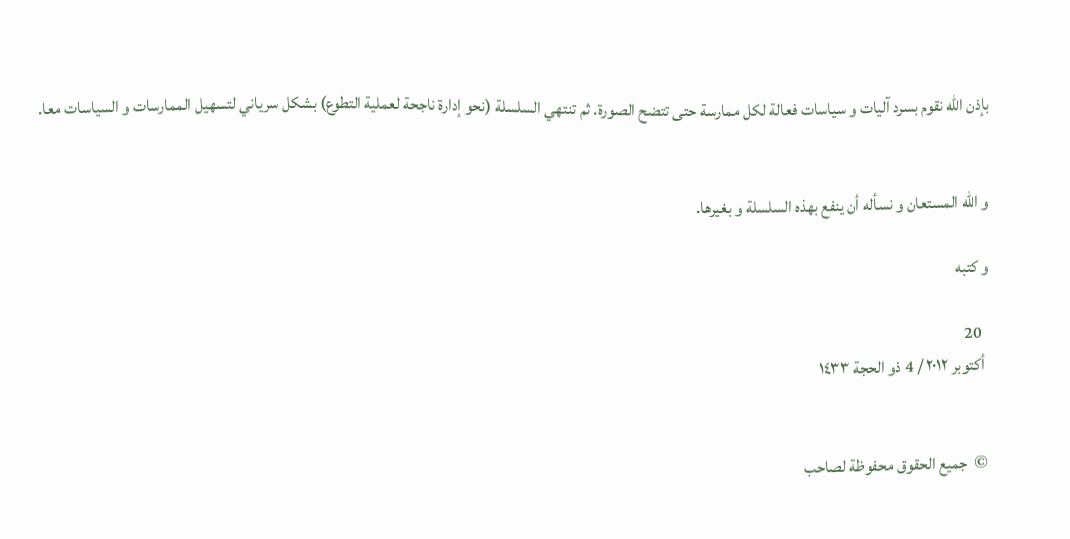بإذن الله نقوم بسرد آليات و سياسات فعالة لكل ممارسة حتى تتضح الصورة. ثم تنتهي السلسلة (نحو إدارة ناجحة لعملية التطوع) بشكل سرياني لتسهيل الممارسات و السياسات معا.


و الله المستعان و نسأله أن ينفع بهذه السلسلة و بغيرها.

و كتبه

  20
 أكتوبر ٢٠١٢ / 4 ذو الحجة ١٤٣٣


©  جميع الحقوق محفوظة لصاحب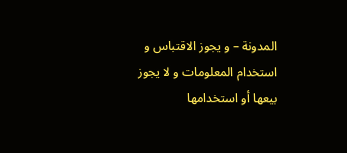المدونة – و يجوز الاقتباس و استخدام المعلومات و لا يجوز بيعها أو استخدامها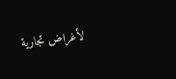لأغراض تجارية